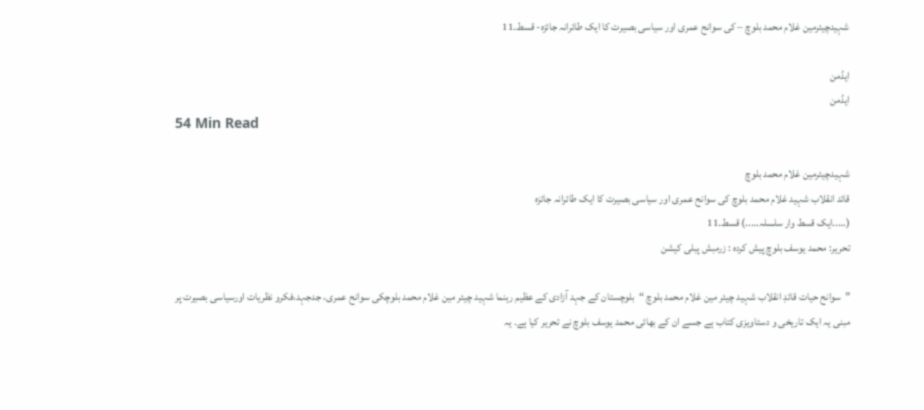شہیدچیئرمین غلام محمد بلوچ – کی سوانح عمری اور سیاسی بصیرت کا ایک طائرانہ جائزہ- قسط۔11

ایڈمن
ایڈمن
54 Min Read

شہیدچیئرمین غلام محمد بلوچ
قائد انقلاب شہید غلام محمد بلوچ کی سوانح عمری اور سیاسی بصیرت کا ایک طائرانہ جائزہ
(…..ایک قسط وار سلسلہ…..) قسط۔11
تحریر: محمد یوسف بلوچ پیش کردہ : زرمبش پبلی کیشن

”سوانح حیات قائدِ انقلاب شہید چیئر مین غلام محمد بلوچ “بلوچستان کے جہد آزادی کے عظیم رہنما شہید چیئر مین غلام محمد بلوچکی سوانح عمری، جدجہد،فکرو نظریات اورسیاسی بصیرت پر مبنی یہ ایک تاریخی و دستاویزی کتاب ہے جسے ان کے بھائی محمد یوسف بلوچ نے تحریر کیا ہے۔ یہ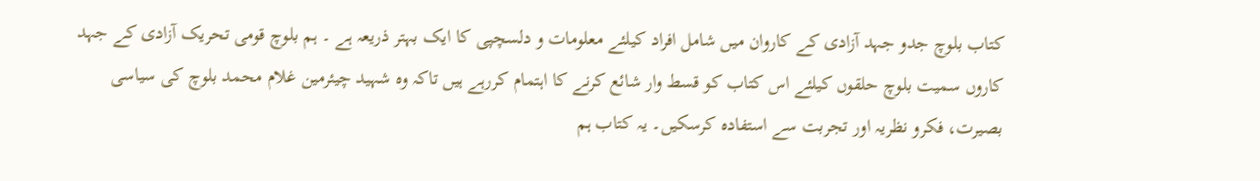کتاب بلوچ جدو جہد آزادی کے کاروان میں شامل افراد کیلئے معلومات و دلسچپی کا ایک بہتر ذریعہ ہے ۔ ہم بلوچ قومی تحریک آزادی کے جہد کاروں سمیت بلوچ حلقوں کیلئے اس کتاب کو قسط وار شائع کرنے کا اہتمام کررہے ہیں تاکہ وہ شہید چیئرمین غلام محمد بلوچ کی سیاسی بصیرت، فکرو نظریہ اور تجربت سے استفادہ کرسکیں۔ یہ کتاب ہم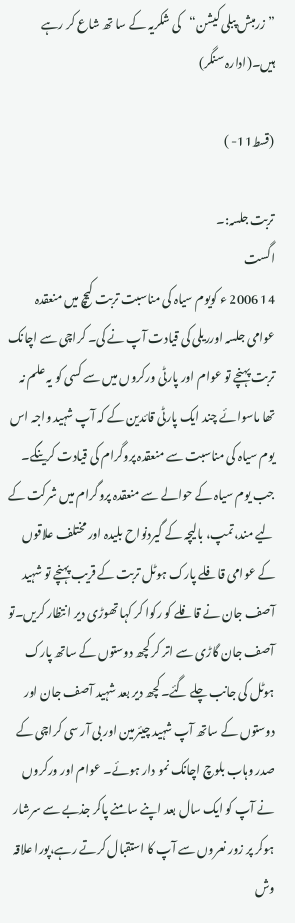”زرمبش پبلی کیشن“کی شکریہ کے سا تھ شاع کر رہے ہیں۔(ادارہ سنگر)

(قسط11- )

تربت جلسہ:۔
اگست
14 2006 ء کویوم سیاہ کی مناسبت تربت کیچ میں منعقدہ عوامی جلسہ اورریلی کی قیادت آپ نے کی۔ کراچی سے اچانک تربت پہنچے تو عوام اور پارٹی ورکروں میں سے کسی کو یہ علم نہ تھا ماسوائے چند ایک پارٹی قائدین کے کہ آپ شہید واجہ اس یوم سیاہ کی مناسبت سے منعقدہ پروگرام کی قیادت کرینگے۔ جب یوم سیاہ کے حوالے سے منعقدہ پروگرام میں شرکت کے لیے مند،تمپ، بالیچہ کے گیردنواح بلیدہ اور مختلف علاقوں کے عوامی قافلے پارک ہوٹل تربت کے قریب پہنچے تو شہید آصف جان نے قافلے کو رکوا کر کہا تھوڑی دیر انتظار کریں۔تو آصف جان گاڑی سے اتر کر کچھ دوستوں کے ساتھ پارک ہوٹل کی جانب چلے گئے۔کچھ دیر بعد شہید آصف جان اور دوستوں کے ساتھ آپ شہید چیئرمین اور بی آر سی کراچی کے صدر وہاب بلوچ اچانک نمو دار ہوئے۔ عوام اور ورکروں نے آپ کو ایک سال بعد اپنے سامنے پاکر جذبے سے سرشار ہوکر پر زور نعروں سے آپ کا استقبال کرتے رہے،پورا علاقہ وش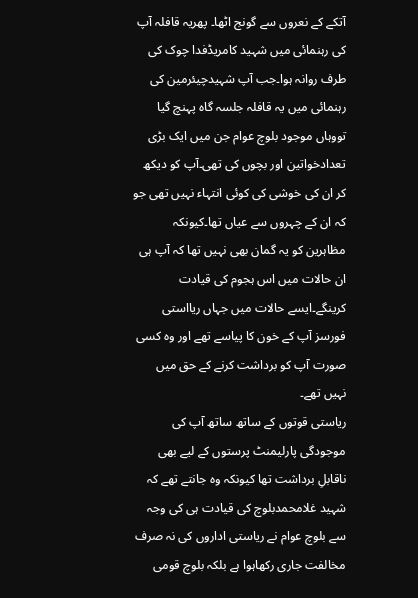آتکے کے نعروں سے گونج اٹھا۔ پھریہ قافلہ آپ کی رہنمائی میں شہید کامریڈفدا چوک کی طرف روانہ ہوا۔جب آپ شہیدچیئرمین کی رہنمائی میں یہ قافلہ جلسہ گاہ پہنچ گیا تووہاں موجود بلوچ عوام جن میں ایک بڑی تعدادخواتین اور بچوں کی تھی۔آپ کو دیکھ کر ان کی خوشی کی کوئی انتہاء نہیں تھی جو کہ ان کے چہروں سے عیاں تھا۔کیونکہ مظاہرین کو یہ گمان بھی نہیں تھا کہ آپ ہی ان حالات میں اس ہجوم کی قیادت کرینگے۔ایسے حالات میں جہاں ریااستی فورسز آپ کے خون کا پیاسے تھے اور وہ کسی صورت آپ کو برداشت کرنے کے حق میں نہیں تھے۔
ریاستی قوتوں کے ساتھ ساتھ آپ کی موجودگی پارلیمنٹ پرستوں کے لیے بھی ناقابلِ برداشت تھا کیونکہ وہ جانتے تھے کہ شہید غلامحمدبلوچ کی قیادت ہی کی وجہ سے بلوچ عوام نے ریاستی اداروں کی نہ صرف مخالفت جاری رکھاہوا ہے بلکہ بلوچ قومی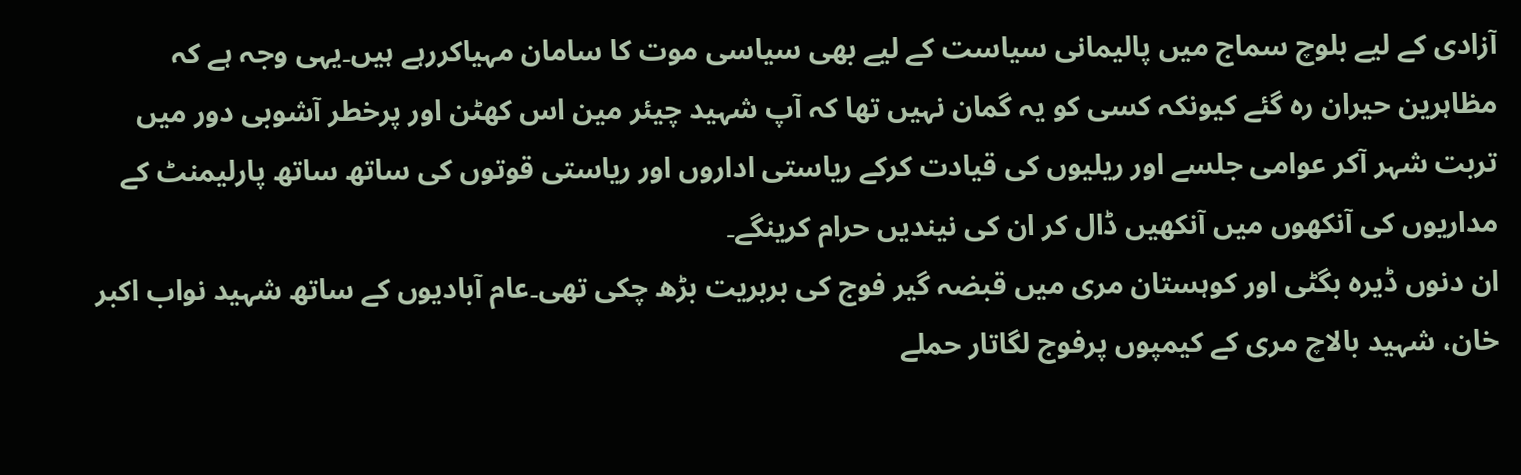آزادی کے لیے بلوچ سماج میں پالیمانی سیاست کے لیے بھی سیاسی موت کا سامان مہیاکررہے ہیں۔یہی وجہ ہے کہ مظاہرین حیران رہ گئے کیونکہ کسی کو یہ گمان نہیں تھا کہ آپ شہید چیئر مین اس کھٹن اور پرخطر آشوبی دور میں تربت شہر آکر عوامی جلسے اور ریلیوں کی قیادت کرکے ریاستی اداروں اور ریاستی قوتوں کی ساتھ ساتھ پارلیمنٹ کے مداریوں کی آنکھوں میں آنکھیں ڈال کر ان کی نیندیں حرام کرینگے۔
ان دنوں ڈیرہ بگٹی اور کوہستان مری میں قبضہ گیر فوج کی بربریت بڑھ چکی تھی۔عام آبادیوں کے ساتھ شہید نواب اکبر خان، شہید بالاچ مری کے کیمپوں پرفوج لگاتار حملے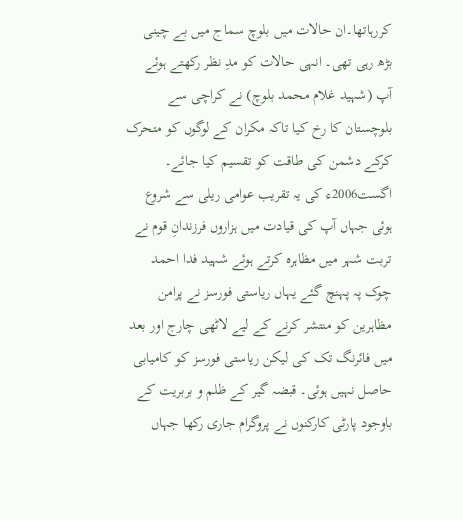کررہاتھا۔ان حالات میں بلوچ سماج میں بے چینی بڑھ رہی تھی۔ انہی حالات کو مدِ نظر رکھتے ہوئے آپ (شہید غلام محمد بلوچ) نے کراچی سے بلوچستان کا رخ کیا تاکہ مکران کے لوگوں کو متحرک کرکے دشمن کی طاقت کو تقسیم کیا جائے۔
اگست2006ء کی یہ تقریب عوامی ریلی سے شروع ہوئی جہاں آپ کی قیادت میں ہزاروں فرزندانِ قوم نے تربت شہر میں مظاہرہ کرتے ہوئے شہید فدا احمد چوک پہ پہنچ گئے یہاں ریاستی فورسز نے پرامن مظاہرین کو منتشر کرنے کے لیے لاٹھی چارج اور بعد میں فائرنگ تک کی لیکن ریاستی فورسز کو کامیابی حاصل نہیں ہوئی۔ قبضہ گیر کے ظلم و بربریت کے باوجود پارٹی کارکنوں نے پروگرام جاری رکھا جہاں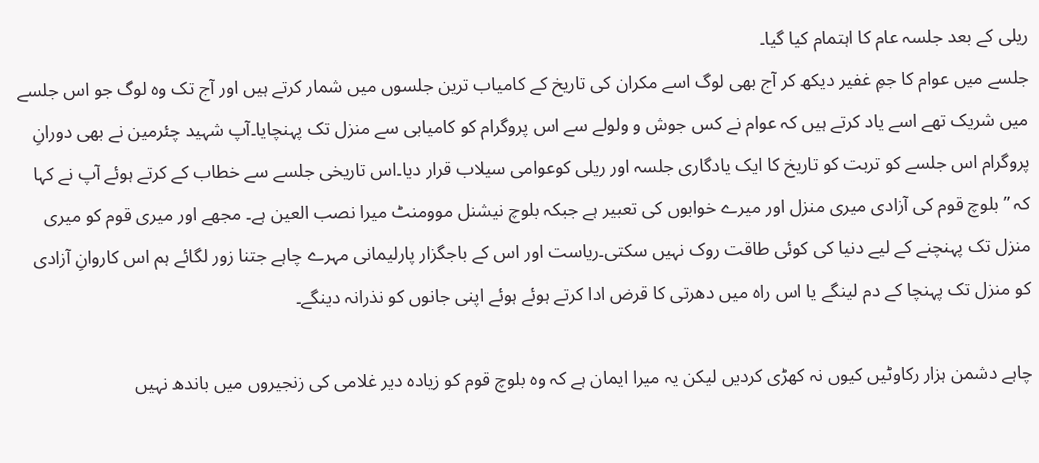ریلی کے بعد جلسہ عام کا اہتمام کیا گیا۔
جلسے میں عوام کا جمِ غفیر دیکھ کر آج بھی لوگ اسے مکران کی تاریخ کے کامیاب ترین جلسوں میں شمار کرتے ہیں اور آج تک وہ لوگ جو اس جلسے میں شریک تھے اسے یاد کرتے ہیں کہ عوام نے کس جوش و ولولے سے اس پروگرام کو کامیابی سے منزل تک پہنچایا۔آپ شہید چئرمین نے بھی دورانِ پروگرام اس جلسے کو تربت کو تاریخ کا ایک یادگاری جلسہ اور ریلی کوعوامی سیلاب قرار دیا۔اس تاریخی جلسے سے خطاب کے کرتے ہوئے آپ نے کہا کہ ” بلوچ قوم کی آزادی میری منزل اور میرے خوابوں کی تعبیر ہے جبکہ بلوچ نیشنل موومنٹ میرا نصب العین ہے۔ مجھے اور میری قوم کو میری منزل تک پہنچنے کے لیے دنیا کی کوئی طاقت روک نہیں سکتی۔ریاست اور اس کے باجگزار پارلیمانی مہرے چاہے جتنا زور لگائے ہم اس کاروانِ آزادی کو منزل تک پہنچا کے دم لینگے یا اس راہ میں دھرتی کا قرض ادا کرتے ہوئے ہوئے اپنی جانوں کو نذرانہ دینگے۔

چاہے دشمن ہزار رکاوٹیں کیوں نہ کھڑی کردیں لیکن یہ میرا ایمان ہے کہ وہ بلوچ قوم کو زیادہ دیر غلامی کی زنجیروں میں باندھ نہیں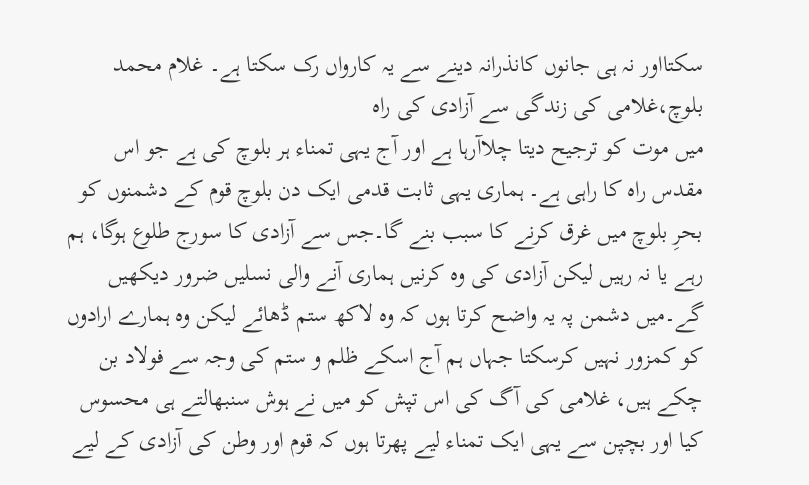سکتااور نہ ہی جانوں کانذرانہ دینے سے یہ کارواں رک سکتا ہے۔ غلام محمد بلوچ،غلامی کی زندگی سے آزادی کی راہ
میں موت کو ترجیح دیتا چلاآرہا ہے اور آج یہی تمناء ہر بلوچ کی ہے جو اس مقدس راہ کا راہی ہے۔ ہماری یہی ثابت قدمی ایک دن بلوچ قوم کے دشمنوں کو بحرِ بلوچ میں غرق کرنے کا سبب بنے گا۔جس سے آزادی کا سورج طلوع ہوگا، ہم رہے یا نہ رہیں لیکن آزادی کی وہ کرنیں ہماری آنے والی نسلیں ضرور دیکھیں گے۔میں دشمن پہ یہ واضح کرتا ہوں کہ وہ لاکھ ستم ڈھائے لیکن وہ ہمارے ارادوں کو کمزور نہیں کرسکتا جہاں ہم آج اسکے ظلم و ستم کی وجہ سے فولاد بن چکے ہیں، غلامی کی آگ کی اس تپش کو میں نے ہوش سنبھالتے ہی محسوس کیا اور بچپن سے یہی ایک تمناء لیے پھرتا ہوں کہ قوم اور وطن کی آزادی کے لیے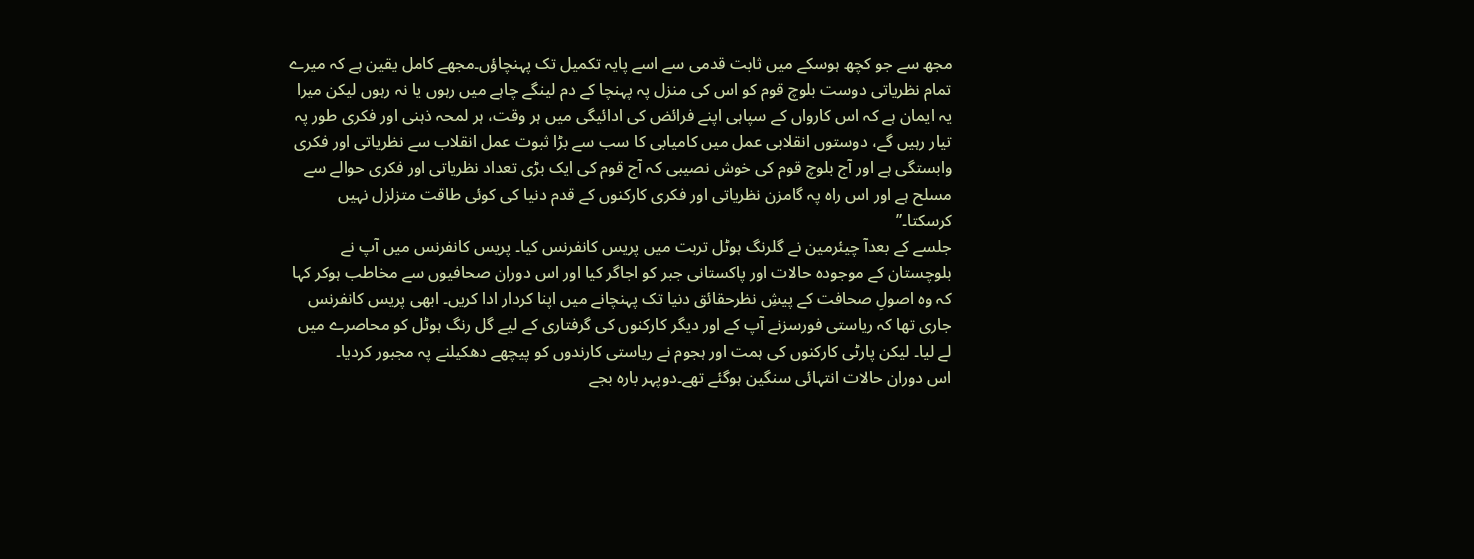مجھ سے جو کچھ ہوسکے میں ثابت قدمی سے اسے پایہ تکمیل تک پہنچاؤں۔مجھے کامل یقین ہے کہ میرے تمام نظریاتی دوست بلوچ قوم کو اس کی منزل پہ پہنچا کے دم لینگے چاہے میں رہوں یا نہ رہوں لیکن میرا یہ ایمان ہے کہ اس کارواں کے سپاہی اپنے فرائض کی ادائیگی میں ہر وقت، ہر لمحہ ذہنی اور فکری طور پہ تیار رہیں گے، دوستوں انقلابی عمل میں کامیابی کا سب سے بڑا ثبوت عمل انقلاب سے نظریاتی اور فکری وابستگی ہے اور آج بلوچ قوم کی خوش نصیبی کہ آج قوم کی ایک بڑی تعداد نظریاتی اور فکری حوالے سے مسلح ہے اور اس راہ پہ گامزن نظریاتی اور فکری کارکنوں کے قدم دنیا کی کوئی طاقت متزلزل نہیں کرسکتا۔”
جلسے کے بعدآ چیئرمین نے گلرنگ ہوٹل تربت میں پریس کانفرنس کیا۔ پریس کانفرنس میں آپ نے بلوچستان کے موجودہ حالات اور پاکستانی جبر کو اجاگر کیا اور اس دوران صحافیوں سے مخاطب ہوکر کہا کہ وہ اصولِ صحافت کے پیشِ نظرحقائق دنیا تک پہنچانے میں اپنا کردار ادا کریں۔ ابھی پریس کانفرنس جاری تھا کہ ریاستی فورسزنے آپ کے اور دیگر کارکنوں کی گرفتاری کے لیے گل رنگ ہوٹل کو محاصرے میں لے لیا۔ لیکن پارٹی کارکنوں کی ہمت اور ہجوم نے ریاستی کارندوں کو پیچھے دھکیلنے پہ مجبور کردیا۔
اس دوران حالات انتہائی سنگین ہوگئے تھے۔دوپہر بارہ بجے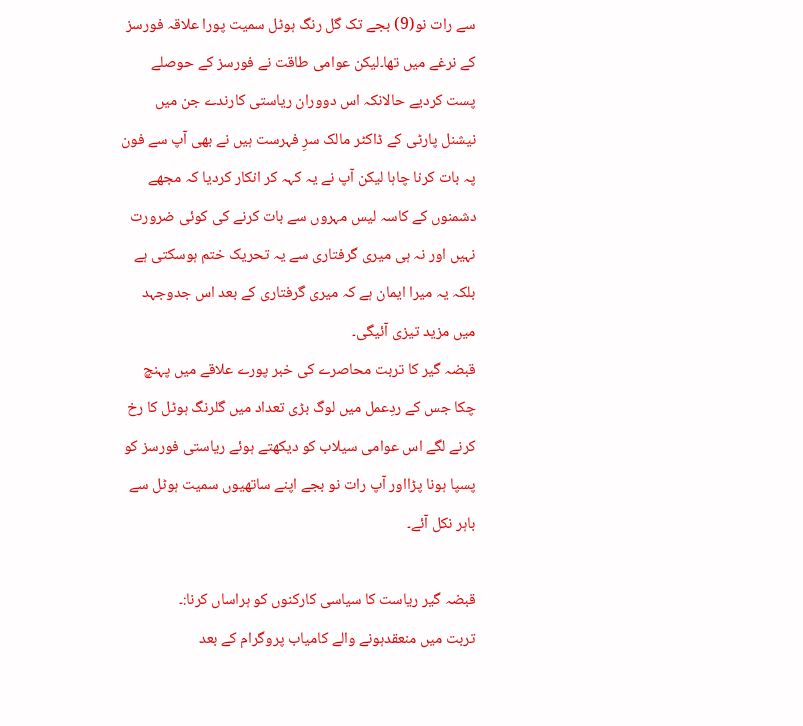سے رات نو(9) بجے تک گل رنگ ہوٹل سمیت پورا علاقہ فورسز کے نرغے میں تھا۔لیکن عوامی طاقت نے فورسز کے حوصلے پست کردیے حالانکہ اس دووران ریاستی کارندے جن میں نیشنل پارٹی کے ڈاکٹر مالک سرِ فہرست ہیں نے بھی آپ سے فون پہ بات کرنا چاہا لیکن آپ نے یہ کہہ کر انکار کردیا کہ مجھے دشمنوں کے کاسہ لیس مہروں سے بات کرنے کی کوئی ضرورت نہیں اور نہ ہی میری گرفتاری سے یہ تحریک ختم ہوسکتی ہے بلکہ یہ میرا ایمان ہے کہ میری گرفتاری کے بعد اس جدوجہد میں مزید تیزی آئیگی۔
قبضہ گیر کا تربت محاصرے کی خبر پورے علاقے میں پہنچ چکا جس کے ردِعمل میں لوگ بڑی تعداد میں گلرنگ ہوٹل کا رخ کرنے لگے اس عوامی سیلاب کو دیکھتے ہوئے ریاستی فورسز کو پسپا ہونا پڑااور آپ رات نو بجے اپنے ساتھیوں سمیت ہوٹل سے باہر نکل آئے۔

قبضہ گیر ریاست کا سیاسی کارکنوں کو ہراساں کرنا:۔
تربت میں منعقدہونے والے کامیاب پروگرام کے بعد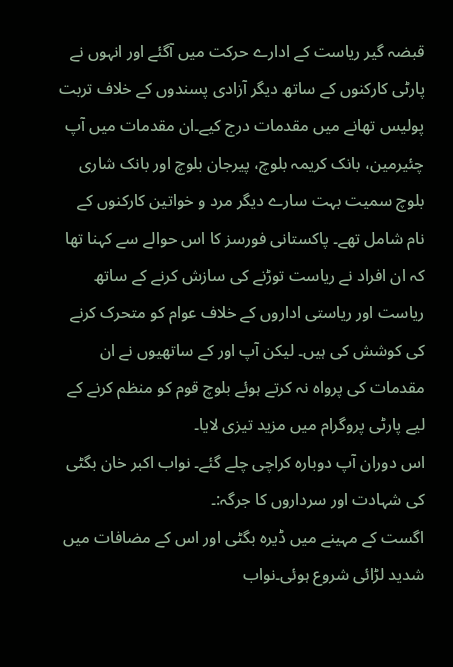قبضہ گیر ریاست کے ادارے حرکت میں آگئے اور انہوں نے پارٹی کارکنوں کے ساتھ دیگر آزادی پسندوں کے خلاف تربت پولیس تھانے میں مقدمات درج کیے۔ان مقدمات میں آپ چئیرمین، بانک کریمہ بلوچ، پیرجان بلوچ اور بانک شاری بلوچ سمیت بہت سارے دیگر مرد و خواتین کارکنوں کے نام شامل تھے۔ پاکستانی فورسز کا اس حوالے سے کہنا تھا کہ ان افراد نے ریاست توڑنے کی سازش کرنے کے ساتھ ریاست اور ریاستی اداروں کے خلاف عوام کو متحرک کرنے کی کوشش کی ہیں۔ لیکن آپ اور کے ساتھیوں نے ان مقدمات کی پرواہ نہ کرتے ہوئے بلوچ قوم کو منظم کرنے کے لیے پارٹی پروگرام میں مزید تیزی لایا۔
اس دوران آپ دوبارہ کراچی چلے گئے۔ نواب اکبر خان بگٹی کی شہادت اور سرداروں کا جرگہ:۔
اگست کے مہینے میں ڈیرہ بگٹی اور اس کے مضافات میں شدید لڑائی شروع ہوئی۔نواب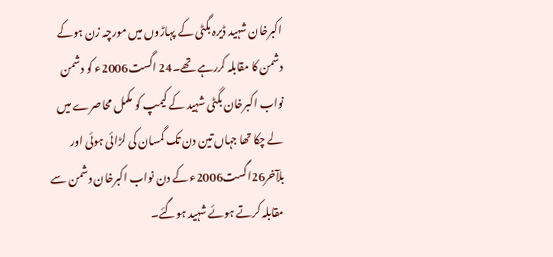اکبرخان شہید ڈیرہ بگٹی کے پہاڑوں میں مورچہ زن ہوکے دشمن کا مقابلہ کررہے تھے۔24 اگست2006ء کو دشمن نواب اکبرخان بگٹی شہید کے کیمپ کو مکمل محاصرے میں لے چکا تھا جہاں تین دن تک گمسان کی لڑائی ہوئی اور بلآخر26اگست2006ء کے دن نواب اکبرخان دشمن سے مقابلہ کرتے ہوئے شہید ہوگئے۔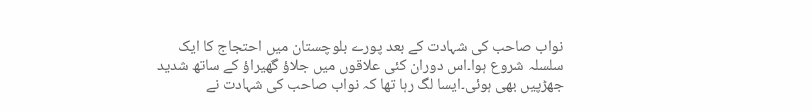نواب صاحب کی شہادت کے بعد پورے بلوچستان میں احتجاج کا ایک سلسلہ شروع ہوا۔اس دوران کئی علاقوں میں جلاؤ گھیراؤ کے ساتھ شدید جھڑپیں بھی ہوئی۔ایسا لگ رہا تھا کہ نواب صاحب کی شہادت نے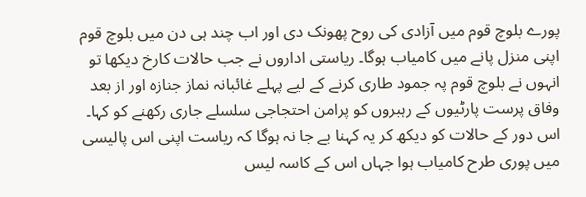پورے بلوچ قوم میں آزادی کی روح پھونک دی اور اب چند ہی دن میں بلوچ قوم اپنی منزل پانے میں کامیاب ہوگا۔ ریاستی اداروں نے جب حالات کارخ دیکھا تو انہوں نے بلوچ قوم پہ جمود طاری کرنے کے لیے پہلے غائبانہ نماز جنازہ اور از بعد وفاق پرست پارٹیوں کے رہبروں کو پرامن احتجاجی سلسلے جاری رکھنے کو کہا۔
اس دور کے حالات کو دیکھ کر یہ کہنا بے جا نہ ہوگا کہ ریاست اپنی اس پالیسی میں پوری طرح کامیاب ہوا جہاں اس کے کاسہ لیس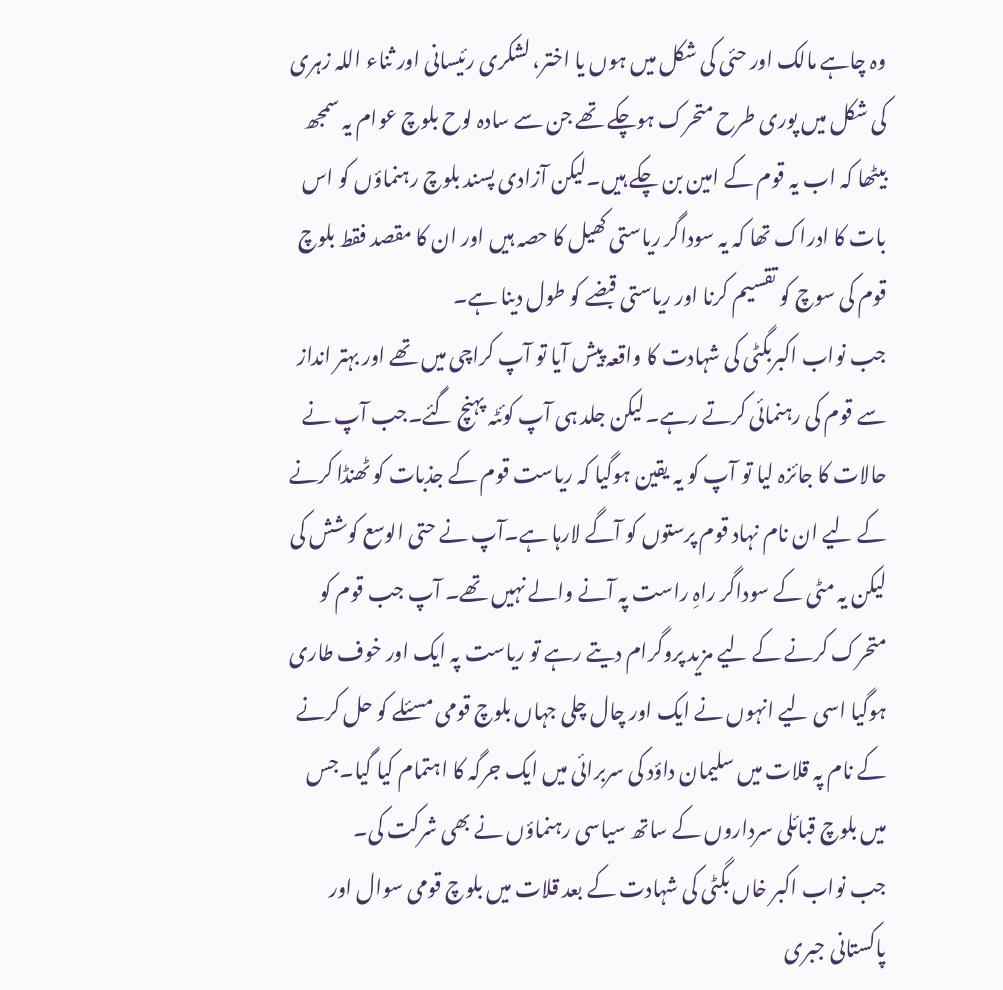وہ چاہے مالک اور حئی کی شکل میں ہوں یا اختر، لشکری رئیسانی اور ثناء اللہ زہری کی شکل میں پوری طرح متحرک ہوچکے تھے جن سے سادہ لوح بلوچ عوام یہ سمجھ بیٹھا کہ اب یہ قوم کے امین بن چکے ہیں۔لیکن آزادی پسند بلوچ رہنماؤں کو اس بات کا ادراک تھا کہ یہ سوداگر ریاستی کھیل کا حصہ ہیں اور ان کا مقصد فقط بلوچ قوم کی سوچ کو تقسیم کرنا اور ریاستی قبضے کو طول دینا ہے۔
جب نواب اکبربگٹی کی شہادت کا واقعہ پیش آیا تو آپ کراچی میں تھے اور بہتر انداز سے قوم کی رہنمائی کرتے رہے۔لیکن جلد ہی آپ کوئٹہ پہنچ گئے۔جب آپ نے حالات کا جائزہ لیا تو آپ کو یہ یقین ہوگیا کہ ریاست قوم کے جذبات کو ٹھنڈا کرنے کے لیے ان نام نہاد قوم پرستوں کو آگے لارہا ہے۔آپ نے حتی الوسع کوشش کی لیکن یہ مٹی کے سوداگر راہِ راست پہ آنے والے نہیں تھے۔ آپ جب قوم کو متحرک کرنے کے لیے مزید پروگرام دیتے رہے تو ریاست پہ ایک اور خوف طاری ہوگیا اسی لیے انہوں نے ایک اور چال چلی جہاں بلوچ قومی مسئلے کو حل کرنے کے نام پہ قلات میں سلیمان داؤد کی سربرائی میں ایک جرگہ کا اہتمام کیا گیا۔جس میں بلوچ قبائلی سرداروں کے ساتھ سیاسی رہنماؤں نے بھی شرکت کی۔
جب نواب اکبر خاں بگٹی کی شہادت کے بعد قلات میں بلوچ قومی سوال اور پاکستانی جبری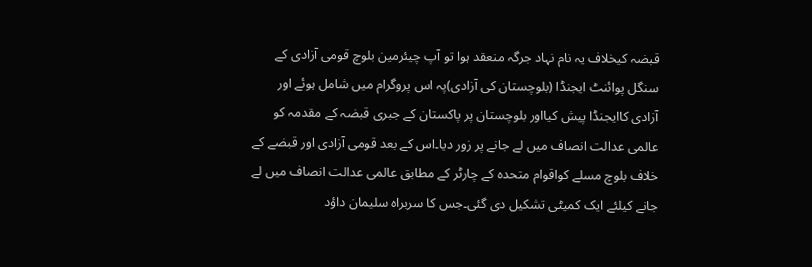قبضہ کیخلاف یہ نام نہاد جرگہ منعقد ہوا تو آپ چیئرمین بلوچ قومی آزادی کے سنگل پوائنٹ ایجنڈا (بلوچستان کی آزادی)پہ اس پروگرام میں شامل ہوئے اور آزادی کاایجنڈا پیش کیااور بلوچستان پر پاکستان کے جبری قبضہ کے مقدمہ کو عالمی عدالت انصاف میں لے جانے پر زور دیا۔اس کے بعد قومی آزادی اور قبضے کے خلاف بلوچ مسلے کواقوام متحدہ کے چارٹر کے مطابق عالمی عدالت انصاف میں لے جانے کیلئے ایک کمیٹی تشکیل دی گئی۔جس کا سربراہ سلیمان داؤد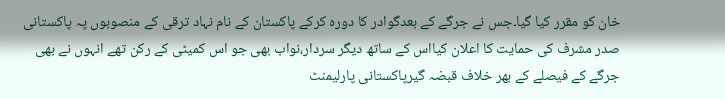خان کو مقرر کیا گیا۔جس نے جرگے کے بعدگوادر کا دورہ کرکے پاکستان کے نام نہاد ترقی کے منصوبوں پہ پاکستانی صدر مشرف کی حمایت کا اعلان کیااس کے ساتھ دیگر سردار،نواب بھی جو اس کمیٹی کے رکن تھے انہوں نے بھی جرگے کے فیصلے کے بھر خلاف قبضہ گیرپاکستانی پارلیمنٹ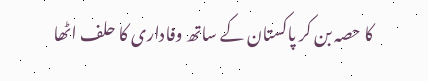کا حصہ بن کر پاکستان کے ساتھ وفاداری کا حلف اٹھا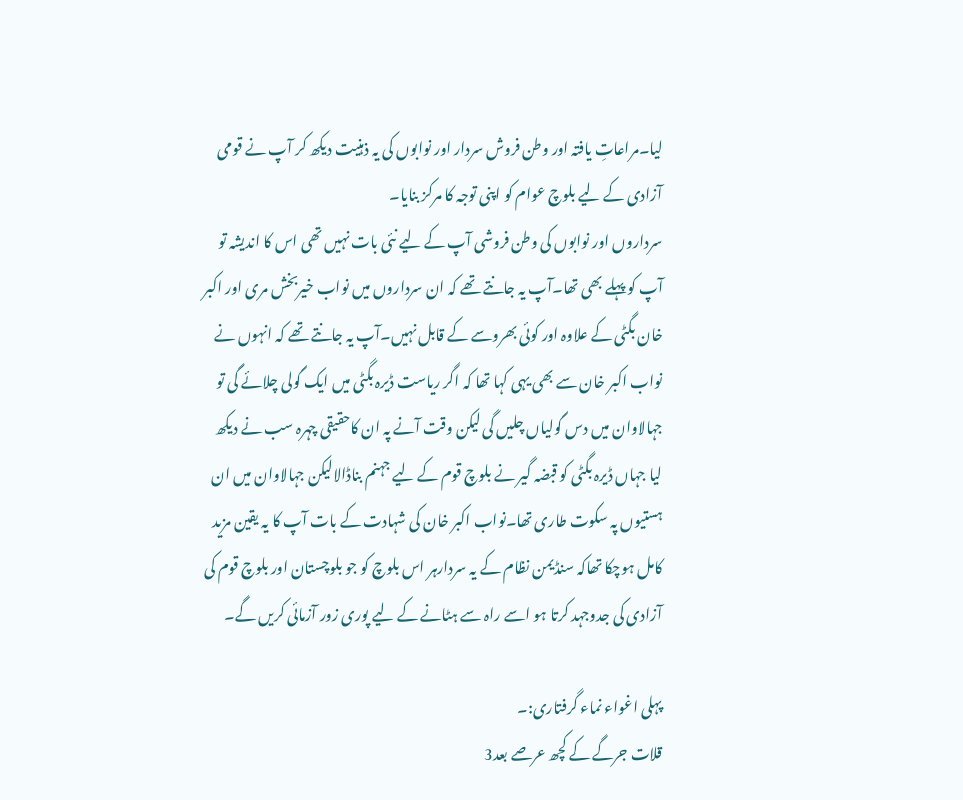لیا۔مراعاتِ یافتہ اور وطن فروش سردار اور نوابوں کی یہ ذہنیت دیکھ کر آپ نے قومی آزادی کے لیے بلوچ عوام کو اپنی توجہ کا مرکز بنایا۔
سرداروں اور نوابوں کی وطن فروشی آپ کے لیے نئی بات نہیں تھی اس کا اندیشہ تو آپ کو پہلے بھی تھا۔آپ یہ جانتے تھے کہ ان سرداروں میں نواب خیربخش مری اور اکبر خان بگٹی کے علاوہ اور کوئی بھروسے کے قابل نہیں۔آپ یہ جانتے تھے کہ انہوں نے نواب اکبر خان سے بھی یہی کہا تھا کہ اگر ریاست ڈیرہ بگٹی میں ایک گولی چلائے گی تو جہالاوان میں دس گولیاں چلیں گی لیکن وقت آنے پہ ان کاحقیقی چہرہ سب نے دیکھ لیا جہاں ڈیرہ بگٹی کو قبضہ گیر نے بلوچ قوم کے لیے جہنم بناڈالالیکن جہالاوان میں ان ہستیوں پہ سکوت طاری تھا۔نواب اکبر خان کی شہادت کے بات آپ کا یہ یقین مزید کامل ہوچکا تھاکہ سنڈیمن نظام کے یہ سردارہر اس بلوچ کو جو بلوچستان اور بلوچ قوم کی آزادی کی جدوجہد کرتا ہو اسے راہ سے ہٹانے کے لیے پوری زور آزمائی کریں گے۔

پہلی اغواء نماء گرفتاری:۔
قلات جرگے کے کچھ عرصے بعد3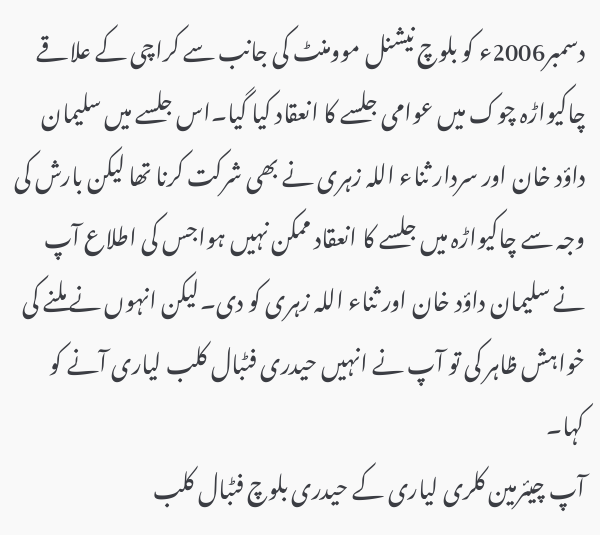دسمبر2006ء کو بلوچ نیشنل موومنٹ کی جانب سے کراچی کے علاقے چاکیواڑہ چوک میں عوامی جلسے کا انعقاد کیا گیا۔اس جلسے میں سلیمان داؤد خان اور سردار ثناء اللہ زہری نے بھی شرکت کرنا تھا لیکن بارش کی وجہ سے چاکیواڑہ میں جلسے کا انعقاد ممکن نہیں ہواجس کی اطلاع آپ نے سلیمان داؤد خان اور ثناء اللہ زہری کو دی۔لیکن انہوں نے ملنے کی خواہش ظاہر کی تو آپ نے انہیں حیدری فٹبال کلب لیاری آنے کو کہا۔
آپ چیئرمین کلری لیاری کے حیدری بلوچ فٹبال کلب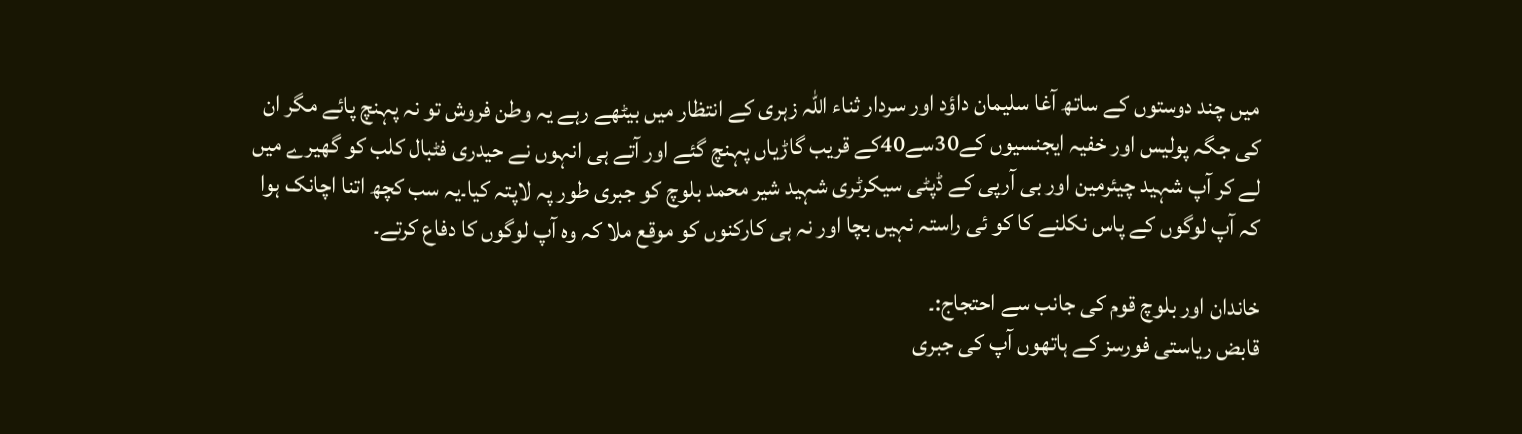میں چند دوستوں کے ساتھ آغا سلیمان داؤد اور سردار ثناء اللہ زہری کے انتظار میں بیٹھے رہے یہ وطن فروش تو نہ پہنچ پائے مگر ان کی جگہ پولیس اور خفیہ ایجنسیوں کے30سے40کے قریب گاڑیاں پہنچ گئے اور آتے ہی انہوں نے حیدری فٹبال کلب کو گھیرے میں لے کر آپ شہید چیئرمین اور بی آرپی کے ڈپٹی سیکرٹری شہید شیر محمد بلوچ کو جبری طور پہ لاپتہ کیا۔یہ سب کچھ اتنا اچانک ہوا کہ آپ لوگوں کے پاس نکلنے کا کو ئی راستہ نہیں بچا اور نہ ہی کارکنوں کو موقع ملا کہ وہ آپ لوگوں کا دفاع کرتے۔

خاندان اور بلوچ قوم کی جانب سے احتجاج:۔
قابض ریاستی فورسز کے ہاتھوں آپ کی جبری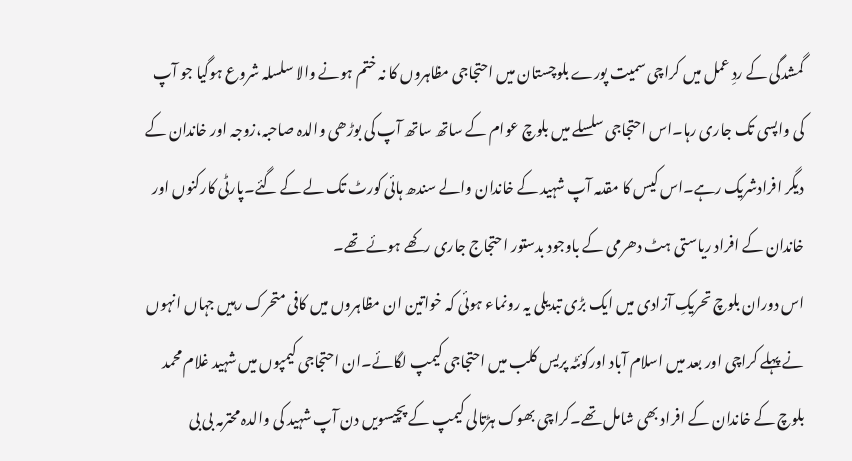گمشدگی کے ردِ عمل میں کراچی سمیت پورے بلوچستان میں احتجاجی مظاہروں کا نہ ختم ہونے والا سلسلہ شروع ہوگیا جو آپ کی واپسی تک جاری رہا۔اس احتجاجی سلسلے میں بلوچ عوام کے ساتھ ساتھ آپ کی بوڑھی والدہ صاحبہ،زوجہ اور خاندان کے دیگر افرادشریک رہے۔اس کیس کا مقدمہ آپ شہید کے خاندان والے سندھ ہائی کورٹ تک لے کے گئے۔پارٹی کارکنوں اور خاندان کے افراد ریاستی ہٹ دھرمی کے باوجود بدستور احتجاج جاری رکھے ہوئے تھے۔
اس دوران بلوچ تحریکِ آزادی میں ایک بڑی تبدیلی یہ رونماء ہوئی کہ خواتین ان مظاہروں میں کافی متحرک رہیں جہاں انہوں نے پہلے کراچی اور بعد میں اسلام آباد اورکوئٹہ پریس کلب میں احتجاجی کیمپ لگائے۔ان احتجاجی کیمپوں میں شہید غلام محمد بلوچ کے خاندان کے افراد بھی شامل تھے۔کراچی بھوک ہڑتالی کیمپ کے پچیسویں دن آپ شہید کی والدہ محترمہ بی بی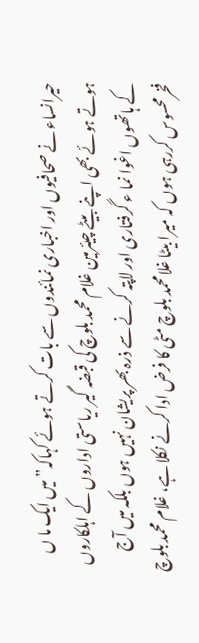حیرانساء نے صحافیوں اور اخباری نمائندوں سے بات کرتے ہوئے کہاکہ” میں ایک ما ں ہوتے ہوئے بھی اپنے بیٹے چیئرمین غلام محمد بلوچ کی قبضہ گیر ریاستی اداروں کے اہلکاروں کے ہاتھوں اغوا نما ء گرفتاری اور لاپتہ کرنے سے ذرہ بھر پریشان نہیں ہوں بلکہ میں آج فخرمحسوس کررہی ہوں کہ میرا بیٹا غلامحمد بلوچ مٹی کا فرض ادا کرنے نکلا ہے، غلام محمد بلوچ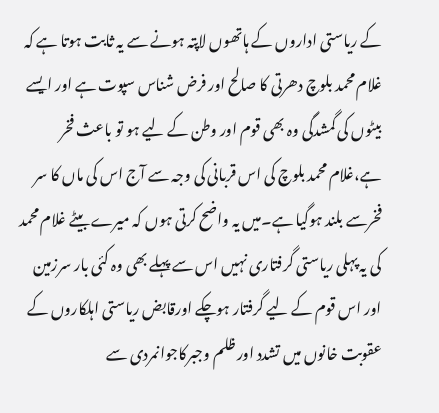کے ریاستی اداروں کے ہاتھوں لاپتہ ہونے سے یہ ثابت ہوتا ہے کہ غلام محمد بلوچ دھرتی کا صالح اور فرض شناس سپوت ہے اور ایسے بیٹوں کی گمشدگی وہ بھی قوم اور وطن کے لیے ہو تو باعث فخر ہے،غلام محمد بلوچ کی اس قربانی کی وجہ سے آج اس کی ماں کا سر فخرسے بلند ہوگیا ہے۔میں یہ واضح کرتی ہوں کہ میرے بیٹے غلام محمد کی یہ پہلی ریاستی گرفتاری نہیں اس سے پہلے بھی وہ کئی بار سرزمین اور اس قوم کے لیے گرفتار ہوچکے اورقابض ریاستی اہلکاروں کے عقوبت خانوں میں تشدد اور ظلم وجبرکاجوانمردی سے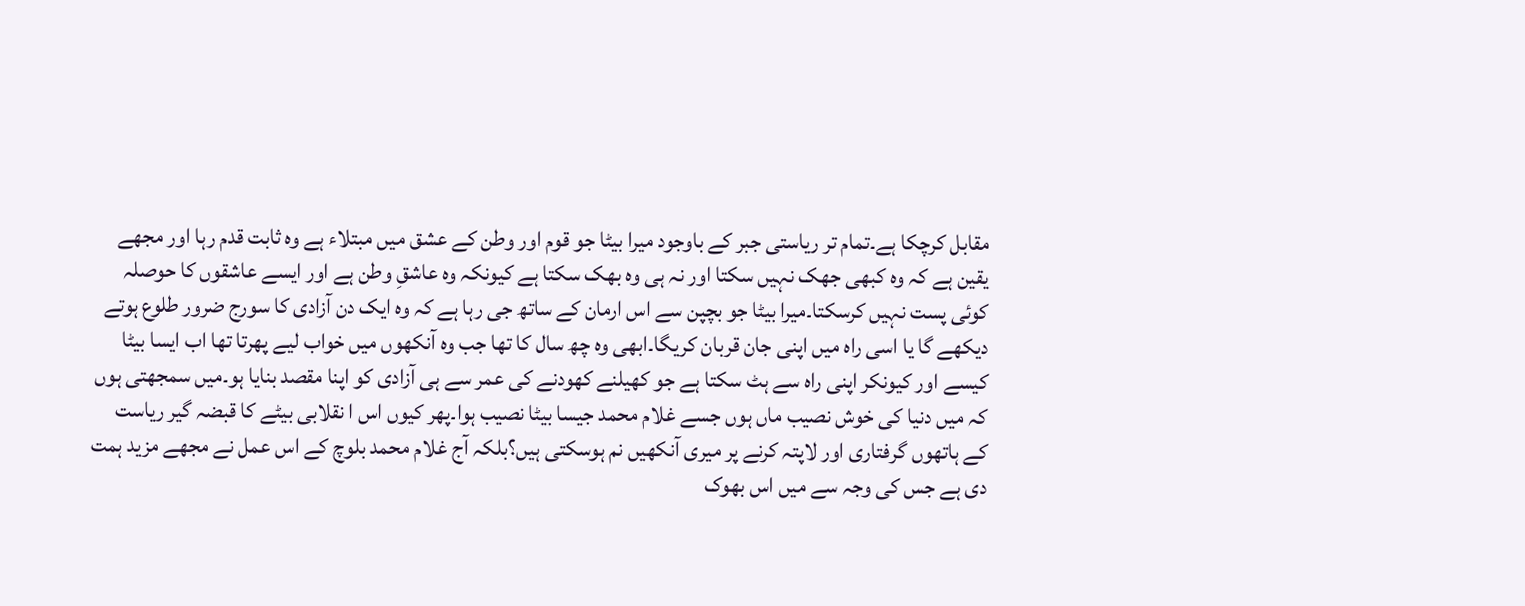مقابل کرچکا ہے۔تمام تر ریاستی جبر کے باوجود میرا بیٹا جو قوم اور وطن کے عشق میں مبتلاء ہے وہ ثابت قدم رہا اور مجھے یقین ہے کہ وہ کبھی جھک نہیں سکتا اور نہ ہی وہ بھک سکتا ہے کیونکہ وہ عاشقِ وطن ہے اور ایسے عاشقوں کا حوصلہ کوئی پست نہیں کرسکتا۔میرا بیٹا جو بچپن سے اس ارمان کے ساتھ جی رہا ہے کہ وہ ایک دن آزادی کا سورج ضرور طلوع ہوتے دیکھے گا یا اسی راہ میں اپنی جان قربان کریگا۔ابھی وہ چھ سال کا تھا جب وہ آنکھوں میں خواب لیے پھرتا تھا اب ایسا بیٹا کیسے اور کیونکر اپنی راہ سے ہٹ سکتا ہے جو کھیلنے کھودنے کی عمر سے ہی آزادی کو اپنا مقصد بنایا ہو۔میں سمجھتی ہوں کہ میں دنیا کی خوش نصیب ماں ہوں جسے غلام محمد جیسا بیٹا نصیب ہوا۔پھر کیوں اس ا نقلابی بیٹے کا قبضہ گیر ریاست کے ہاتھوں گرفتاری اور لاپتہ کرنے پر میری آنکھیں نم ہوسکتی ہیں؟بلکہ آج غلام محمد بلوچ کے اس عمل نے مجھے مزید ہمت دی ہے جس کی وجہ سے میں اس بھوک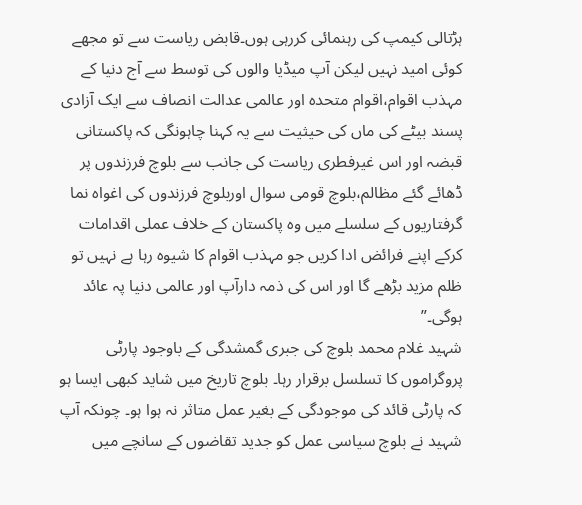ہڑتالی کیمپ کی رہنمائی کررہی ہوں۔قابض ریاست سے تو مجھے کوئی امید نہیں لیکن آپ میڈیا والوں کی توسط سے آج دنیا کے مہذب اقوام،اقوام متحدہ اور عالمی عدالت انصاف سے ایک آزادی پسند بیٹے کی ماں کی حیثیت سے یہ کہنا چاہونگی کہ پاکستانی قبضہ اور اس غیرفطری ریاست کی جانب سے بلوچ فرزندوں پر ڈھائے گئے مظالم،بلوچ قومی سوال اوربلوچ فرزندوں کی اغواہ نما گرفتاریوں کے سلسلے میں وہ پاکستان کے خلاف عملی اقدامات کرکے اپنے فرائض ادا کریں جو مہذب اقوام کا شیوہ رہا ہے نہیں تو ظلم مزید بڑھے گا اور اس کی ذمہ دارآپ اور عالمی دنیا پہ عائد ہوگی۔”
شہید غلام محمد بلوچ کی جبری گمشدگی کے باوجود پارٹی پروگراموں کا تسلسل برقرار رہا۔ بلوچ تاریخ میں شاید کبھی ایسا ہو کہ پارٹی قائد کی موجودگی کے بغیر عمل متاثر نہ ہوا ہو۔ چونکہ آپ شہید نے بلوچ سیاسی عمل کو جدید تقاضوں کے سانچے میں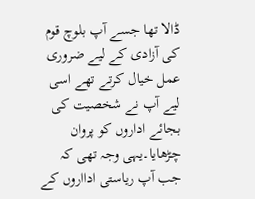ڈالا تھا جسے آپ بلوچ قوم کی آزادی کے لیے ضروری عمل خیال کرتے تھے اسی لیے آپ نے شخصیت کی بجائے اداروں کو پروان چڑھایا۔یہی وجہ تھی کہ جب آپ ریاستی ادااروں کے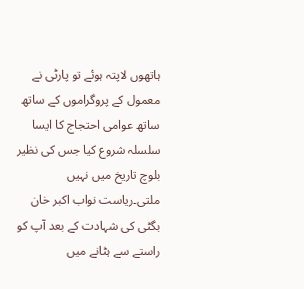ہاتھوں لاپتہ ہوئے تو پارٹی نے معمول کے پروگراموں کے ساتھ ساتھ عوامی احتجاج کا ایسا سلسلہ شروع کیا جس کی نظیر بلوچ تاریخ میں نہیں ملتی۔ریاست نواب اکبر خان بگٹی کی شہادت کے بعد آپ کو راستے سے ہٹانے میں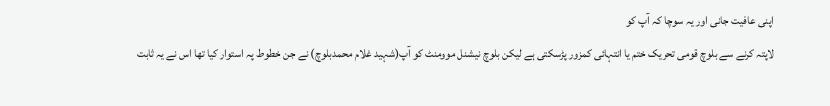اپنی عافیت جانی اور یہ سوچا کہ آپ کو
لاپتہ کرنے سے بلوچ قومی تحریک ختم یا انتہائی کمزور پڑسکتی ہے لیکن بلوچ نیشنل موومنٹ کو آپ(شہید غلام محمدبلوچ) نے جن خطوط پہ استوار کیا تھا اس نے یہ ثابت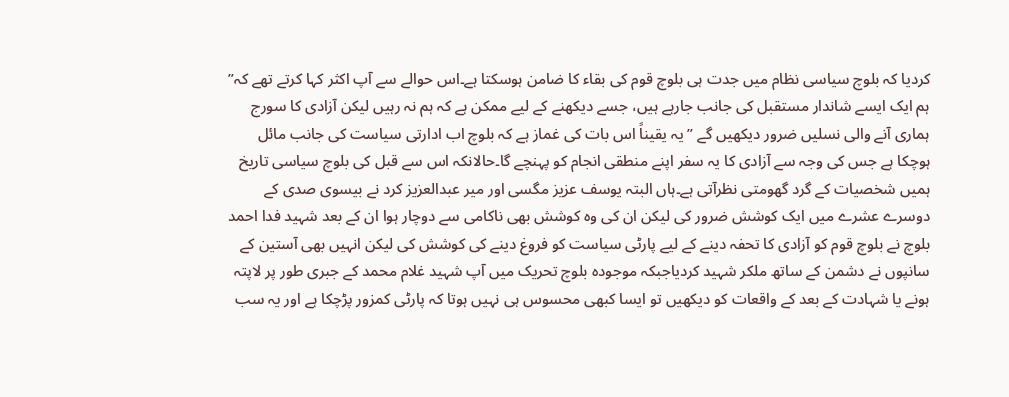کردیا کہ بلوچ سیاسی نظام میں جدت ہی بلوچ قوم کی بقاء کا ضامن ہوسکتا ہے۔اس حوالے سے آپ اکثر کہا کرتے تھے کہ” ہم ایک ایسے شاندار مستقبل کی جانب جارہے ہیں، جسے دیکھنے کے لیے ممکن ہے کہ ہم نہ رہیں لیکن آزادی کا سورج ہماری آنے والی نسلیں ضرور دیکھیں گے ” یہ یقیناً اس بات کی غماز ہے کہ بلوچ اب ادارتی سیاست کی جانب مائل ہوچکا ہے جس کی وجہ سے آزادی کا یہ سفر اپنے منطقی انجام کو پہنچے گا۔حالانکہ اس سے قبل کی بلوچ سیاسی تاریخ ہمیں شخصیات کے گرد گھومتی نظرآتی ہے۔ہاں البتہ یوسف عزیز مگسی اور میر عبدالعزیز کرد نے بیسوی صدی کے دوسرے عشرے میں ایک کوشش ضرور کی لیکن ان کی وہ کوشش بھی ناکامی سے دوچار ہوا ان کے بعد شہید فدا احمد بلوچ نے بلوچ قوم کو آزادی کا تحفہ دینے کے لیے پارٹی سیاست کو فروغ دینے کی کوشش کی لیکن انہیں بھی آستین کے سانپوں نے دشمن کے ساتھ ملکر شہید کردیاجبکہ موجودہ بلوچ تحریک میں آپ شہید غلام محمد کے جبری طور پر لاپتہ ہونے یا شہادت کے بعد کے واقعات کو دیکھیں تو ایسا کبھی محسوس ہی نہیں ہوتا کہ پارٹی کمزور پڑچکا ہے اور یہ سب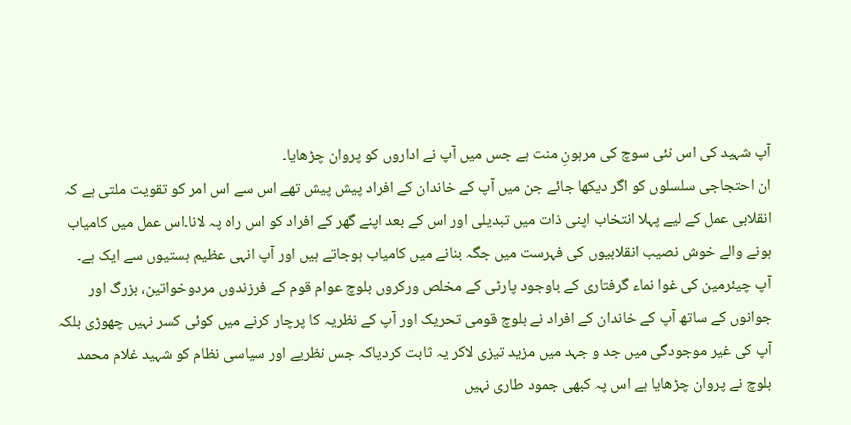آپ شہید کی اس نئی سوچ کی مرہونِ منت ہے جس میں آپ نے اداروں کو پروان چڑھایا۔
ان احتجاجی سلسلوں کو اگر دیکھا جائے جن میں آپ کے خاندان کے افراد پیش پیش تھے اس سے اس امر کو تقویت ملتی ہے کہ انقلابی عمل کے لیے پہلا انتخاب اپنی ذات میں تبدیلی اور اس کے بعد اپنے گھر کے افراد کو اس راہ پہ لانا۔اس عمل میں کامیاب ہونے والے خوش نصیب انقلابیوں کی فہرست میں جگہ بنانے میں کامیاب ہوجاتے ہیں اور آپ انہی عظیم ہستیوں سے ایک ہے۔
آپ چیئرمین کی غوا نماء گرفتاری کے باوجود پارٹی کے مخلص ورکروں بلوچ عوام قوم کے فرزندوں مردوخواتین، بزرگ اور جوانوں کے ساتھ آپ کے خاندان کے افراد نے بلوچ قومی تحریک اور آپ کے نظریہ کا پرچار کرنے میں کوئی کسر نہیں چھوڑی بلکہ آپ کی غیر موجودگی میں جد و جہد میں مزید تیزی لاکر یہ ثابت کردیاکہ جس نظریے اور سیاسی نظام کو شہید غلام محمد بلوچ نے پروان چڑھایا ہے اس پہ کبھی جمود طاری نہیں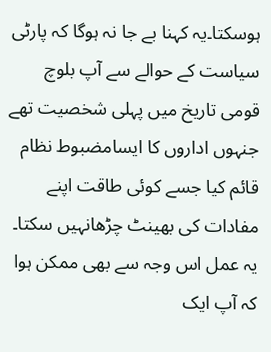ہوسکتا۔یہ کہنا بے جا نہ ہوگا کہ پارٹی سیاست کے حوالے سے آپ بلوچ قومی تاریخ میں پہلی شخصیت تھے جنہوں اداروں کا ایسامضبوط نظام قائم کیا جسے کوئی طاقت اپنے مفادات کی بھینٹ چڑھانہیں سکتا۔ یہ عمل اس وجہ سے بھی ممکن ہوا کہ آپ ایک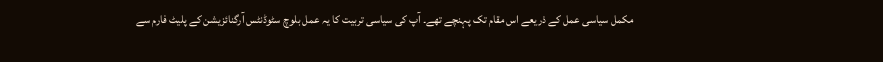مکمل سیاسی عمل کے ذریعے اس مقام تک پہنچے تھے۔ آپ کی سیاسی تربیت کا یہ عمل بلوچ سٹوڈنٹس آرگنائزیشن کے پلیٹ فارم سے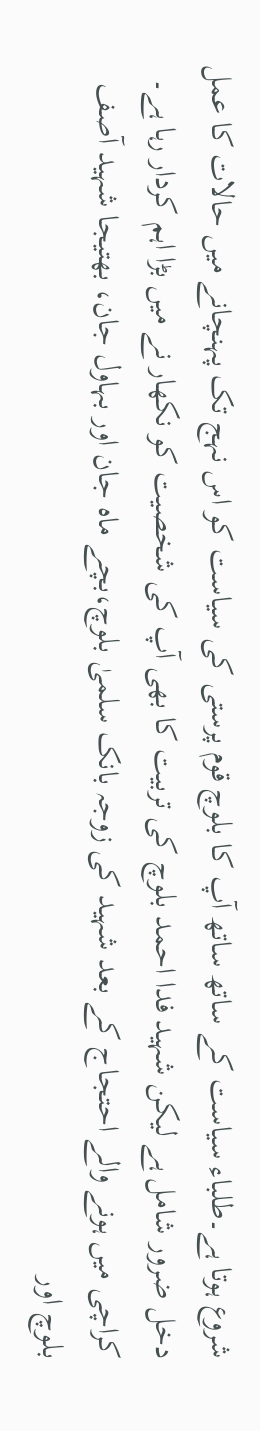شروع ہوتا ہے۔طلباء سیاست کے ساتھ ساتھ آپ کا بلوچ قوم پرستی کی سیاست کو اس نہج تک پہنچانے میں حالات کا عمل دخل ضرور شامل ہے لیکن شہید فدا احمد بلوچ کی تربیت کا بھی آپ کی شخصیت کو نکھار نے میں بڑا اہم کردار رہا ہے۔
کراچی میں ہونے والے احتجاج کے بعد شہید کی زوجہ بانک سلمیٰ بلوچ،بچے ماہ جان اور بہاول جان، بھتیجا شہید آصف بلوچ اور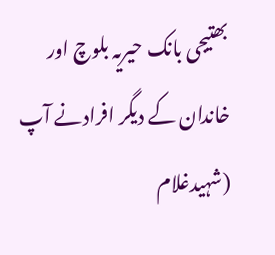بھتیجی بانک حیریہ بلوچ اور خاندان کے دیگر افرادنے آپ (شہیدغلام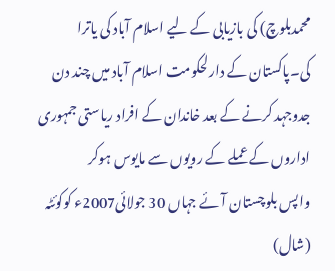محمدبلوچ) کی بازیابی کے لیے اسلام آباد کی یاترا کی۔پاکستان کے دارلحکومت اسلام آباد میں چند دن جدوجہد کرنے کے بعد خاندان کے افراد ریاستی جمہوری اداروں کے عملے کے رویوں سے مایوس ہوکر
واپس بلوچستان آئے جہاں 30 جولائی2007ء کوکوئٹہ (شال)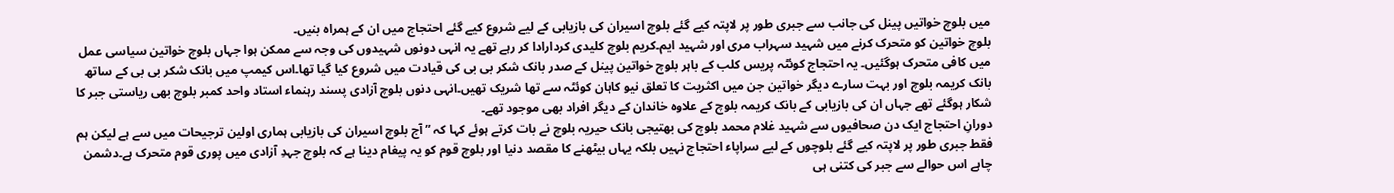میں بلوچ خواتیں پینل کی جانب سے جبری طور پر لاپتہ کیے گئے بلوچ اسیران کی بازیابی کے لیے شروع کیے گئے احتجاج میں ان کے ہمراہ بنیں۔
بلوچ خواتین کو متحرک کرنے میں شہید سہراب مری اور شہید ایم۔کریم بلوچ کلیدی کردارادا کر رہے تھے یہ انہی دونوں شہیدوں کی وجہ سے ممکن ہوا جہاں بلوچ خواتین سیاسی عمل میں کافی متحرک ہوگئیں۔ یہ احتجاج کوئٹہ پریس کلب کے باہر بلوچ خواتین پینل کے صدر بانک شکر بی بی کی قیادت میں شروع کیا گیا تھا۔اس کیمپ میں بانک شکر بی بی کے ساتھ بانک کریمہ بلوچ اور بہت سارے دیگر خواتین جن میں اکثریت کا تعلق نیو کاہان کوئٹہ سے تھا شریک تھیں۔انہی دنوں بلوچ آزادی پسند رہنماء استاد واحد کمبر بلوچ بھی ریاستی جبر کا شکار ہوگئے تھے جہاں ان کی بازیابی کے بانک کریمہ بلوچ کے علاوہ خاندان کے دیگر افراد بھی موجود تھے۔
دورانِ احتجاج ایک دن صحافیوں سے شہید غلام محمد بلوچ کی بھتیجی بانک حیریہ بلوچ نے بات کرتے ہوئے کہا کہ ” آج بلوچ اسیران کی بازیابی ہماری اولین ترجیحات میں سے ہے لیکن ہم فقط جبری طور پر لاپتہ کیے گئے بلوچوں کے لیے سراپاء احتجاج نہیں بلکہ یہاں بیٹھنے کا مقصد دنیا اور بلوچ قوم کو یہ پیغام دینا ہے کہ بلوچ جہدِ آزادی میں پوری قوم متحرک ہے۔دشمن چاہے اس حوالے سے جبر کی کتنی ہی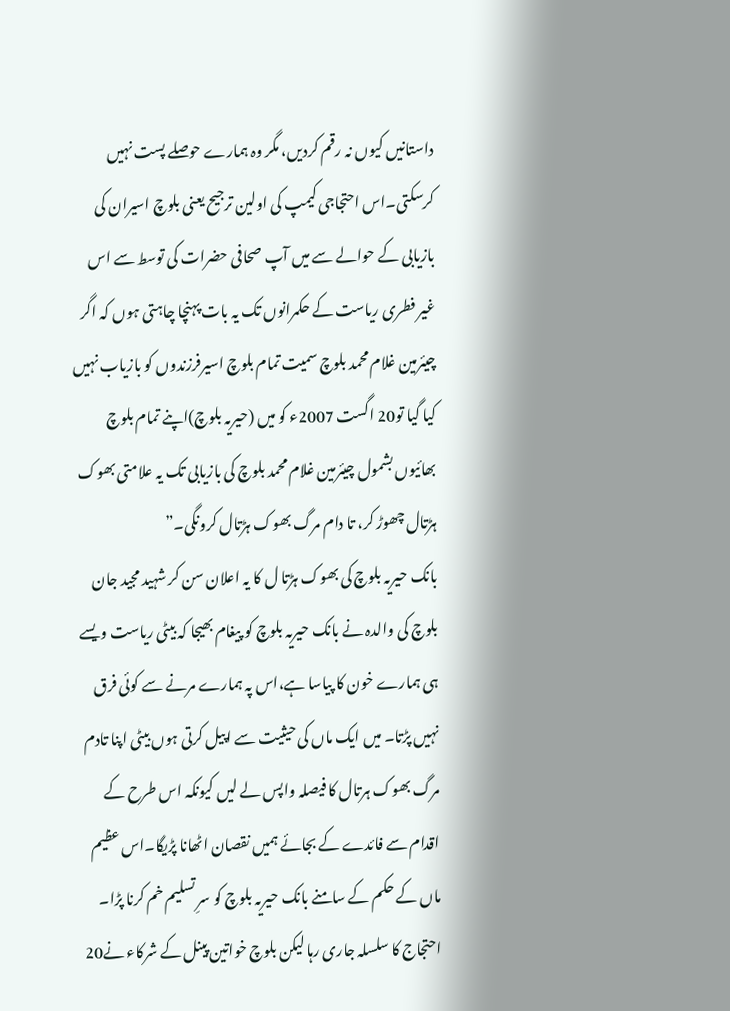داستانیں کیوں نہ رقم کردیں، مگر وہ ہمارے حوصلے پست نہیں کرسکتی۔اس احتجاجی کیمپ کی اولین ترجیح یعنی بلوچ اسیران کی بازیابی کے حوالے سے میں آپ صحافی حضرات کی توسط سے اس غیر فطری ریاست کے حکمرانوں تک یہ بات پہنچا چاہتی ہوں کہ اگر چیئرمین غلام محمد بلوچ سمیت تمام بلوچ اسیرفرزندوں کو بازیاب نہیں کیا گیا تو20 اگست 2007ء کو میں (حیریہ بلوچ)اپنے تمام بلوچ بھائیوں بشمول چیئرمین غلام محمد بلوچ کی بازیابی تک یہ علامتی بھوک ہڑتال چھوڑ کر، تا دام مرگ بھوک ہڑتال کرونگی۔”
بانک حیریہ بلوچ کی بھوک ہڑتا ل کا یہ اعلان سن کر شہید مجید جان بلوچ کی والدہ نے بانک حیریہ بلوچ کو پیغام بھیجا کہ بیٹی ریاست ویسے ہی ہمارے خون کا پیاسا ہے،اس پہ ہمارے مرنے سے کوئی فرق نہیں پڑتا۔ میں ایک ماں کی حیثیت سے اپیل کرتی ہوں بیٹی اپنا تادم مرگ بھوک ہرتال کا فیصلہ واپس لے لیں کیونکہ اس طرح کے اقدام سے فائدے کے بجائے ہمیں نقصان اٹھانا پڑیگا۔اس عظیم ماں کے حکم کے سامنے بانک حیریہ بلوچ کو سرِ تسلیم خم کرنا پڑا۔
احتجاج کا سلسلہ جاری رہا لیکن بلوچ خواتین پینل کے شرکاء نے20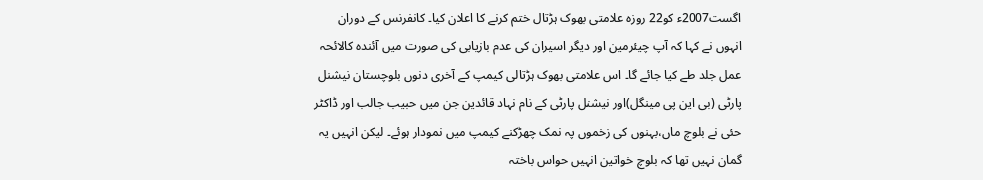اگست2007ء کو22 روزہ علامتی بھوک ہڑتال ختم کرنے کا اعلان کیا۔ کانفرنس کے دوران انہوں نے کہا کہ آپ چیئرمین اور دیگر اسیران کی عدم بازیابی کی صورت میں آئندہ کالائحہ عمل جلد طے کیا جائے گا۔ اس علامتی بھوک ہڑتالی کیمپ کے آخری دنوں بلوچستان نیشنل پارٹی (بی این پی مینگل)اور نیشنل پارٹی کے نام نہاد قائدین جن میں حبیب جالب اور ڈاکٹر حئی نے بلوچ ماں،بہنوں کی زخموں پہ نمک چھڑکنے کیمپ میں نمودار ہوئے۔ لیکن انہیں یہ گمان نہیں تھا کہ بلوچ خواتین انہیں حواس باختہ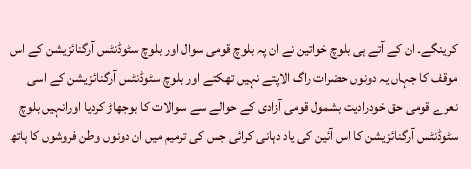کرینگے۔ ان کے آتے ہی بلوچ خواتین نے ان پہ بلوچ قومی سوال اور بلوچ سٹوڈنٹس آرگنائزیشن کے اس موقف کا جہاں یہ دونوں حضرات راگ الاپتے نہیں تھکتے اور بلوچ سٹوڈنٹس آرگنائزیشن کے اسی نعرے قومی حق خودرادیت بشمول قومی آزادی کے حوالے سے سوالات کا بوجھاڑ کردیا اورانہیں بلوچ سٹوڈنٹس آرگنائزیشن کا اس آئین کی یاد دہانی کرائی جس کی ترمیم میں ان دونوں وطن فروشوں کا ہاتھ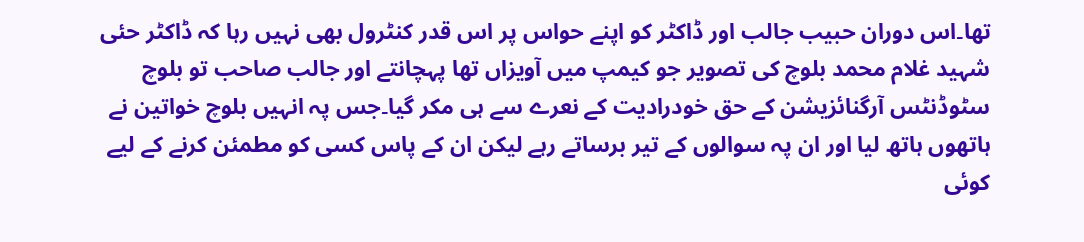تھا۔اس دوران حبیب جالب اور ڈاکٹر کو اپنے حواس پر اس قدر کنٹرول بھی نہیں رہا کہ ڈاکٹر حئی شہید غلام محمد بلوچ کی تصویر جو کیمپ میں آویزاں تھا پہچانتے اور جالب صاحب تو بلوچ سٹوڈنٹس آرگنائزیشن کے حق خودرادیت کے نعرے سے ہی مکر گیا۔جس پہ انہیں بلوچ خواتین نے ہاتھوں ہاتھ لیا اور ان پہ سوالوں کے تیر برساتے رہے لیکن ان کے پاس کسی کو مطمئن کرنے کے لیے کوئی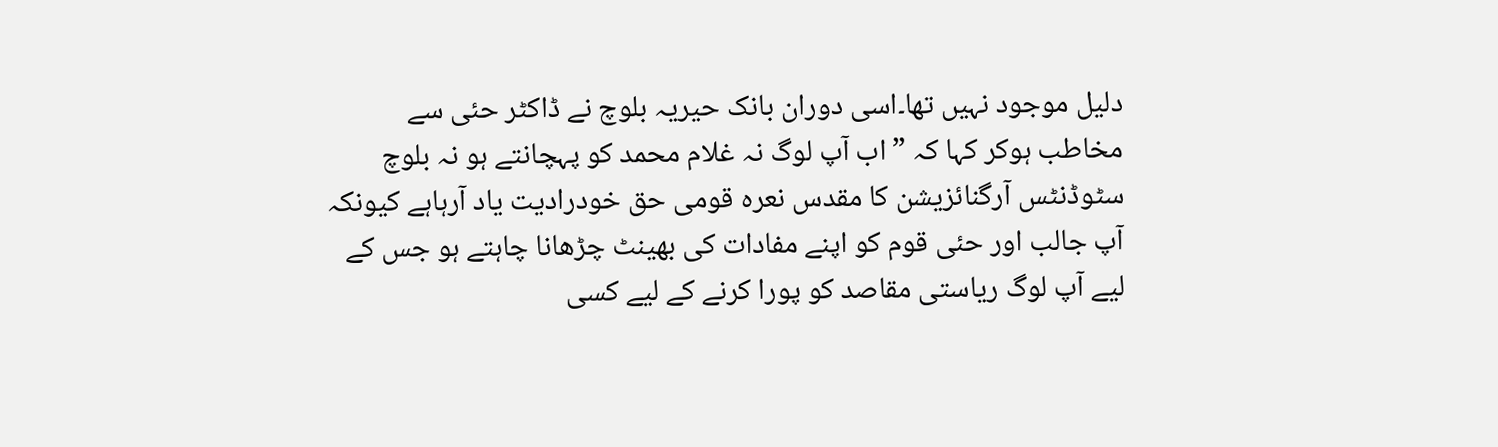دلیل موجود نہیں تھا۔اسی دوران بانک حیریہ بلوچ نے ڈاکٹر حئی سے مخاطب ہوکر کہا کہ ”اب آپ لوگ نہ غلام محمد کو پہچانتے ہو نہ بلوچ سٹوڈنٹس آرگنائزیشن کا مقدس نعرہ قومی حق خودرادیت یاد آرہاہے کیونکہ آپ جالب اور حئی قوم کو اپنے مفادات کی بھینٹ چڑھانا چاہتے ہو جس کے لیے آپ لوگ ریاستی مقاصد کو پورا کرنے کے لیے کسی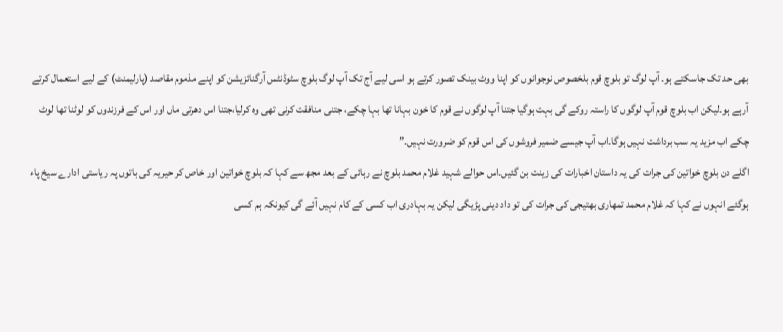بھی حد تک جاسکتے ہو۔ آپ لوگ تو بلوچ قوم بلخصوص نوجوانوں کو اپنا ووٹ بینک تصور کرتے ہو اسی لیے آج تک آپ لوگ بلوچ سٹوڈنٹس آرگنائزیشن کو اپنے مذموم مقاصد (پارلیمنٹ) کے لیے استعمال کرتے آرہے ہو۔لیکن اب بلوچ قوم آپ لوگوں کا راستہ روکے گی بہت ہوگیا جتنا آپ لوگوں نے قوم کا خون بہانا تھا بہا چکے، جتنی منافقت کرنی تھی وہ کرلیا،جتنا اس دھرتی ماں اور اس کے فرزندوں کو لوٹنا تھا لوٹ چکے اب مزید یہ سب برداشت نہیں ہوگا۔اب آپ جیسے ضمیر فروشوں کی اس قوم کو ضرورت نہیں۔”
اگلے دن بلوچ خواتین کی جرات کی یہ داستان اخبارات کی زینت بن گئیں۔اس حوالے شہید غلام محمد بلوچ نے رہائی کے بعد مجھ سے کہا کہ بلوچ خواتین اور خاص کر حیریہ کی باتوں پہ ریاستی ادارے سیخ پاء ہوگئے انہوں نے کہا کہ غلام محمد تمھاری بھتیجی کی جرات کی تو داد دینی پڑیگی لیکن یہ بہادری اب کسی کے کام نہیں آئے گی کیونکہ ہم کسی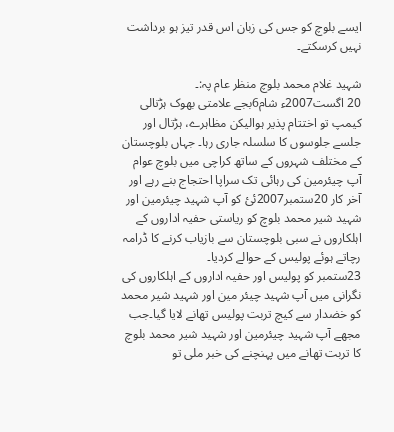ایسے بلوچ کو جس کی زبان اس قدر تیز ہو برداشت نہیں کرسکتے۔

شہید غلام محمد بلوچ منظر عام پہ:۔
20 اگست2007ء شام6بجے علامتی بھوک ہڑتالی کیمپ تو اختتام پذیر ہوالیکن مظاہرے، ہڑتال اور جلسے جلوسوں کا سلسلہ جاری رہا۔ جہاں بلوچستان کے مختلف شہروں کے ساتھ کراچی میں بلوچ عوام آپ چیئرمین کی رہائی تک سراپا احتجاج بنے رہے اور آخر کار 20ستمبر2007ئئ کو آپ شہید چیئرمین اور شہید شیر محمد بلوچ کو ریاستی حفیہ اداروں کے اہلکاروں نے سبی بلوچستان سے بازیاب کرنے کا ڈرامہ رچاتے ہوئے پولیس کے حوالے کردیا۔
23ستمبر کو پولیس اور حفیہ اداروں کے اہلکاروں کی نگرانی میں آپ شہید چیئر مین اور شہید شیر محمد کو خضدار سے کیچ تربت پولیس تھانے لایا گیا۔جب مجھے آپ شہید چیئرمین اور شہید شیر محمد بلوچ کا تربت تھانے میں پہنچنے کی خبر ملی تو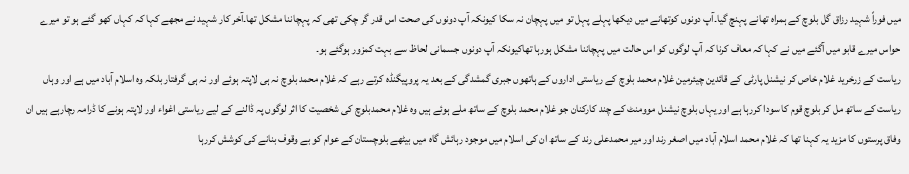میں فوراً شہید رزاق گل بلوچ کے ہمراہ تھانے پہنچ گیا۔آپ دونوں کوتھانے میں دیکھا پہلے پہل تو میں پہچان نہ سکا کیونکہ آپ دونوں کی صحت اس قدر گر چکی تھی کہ پہچاننا مشکل تھا۔آخر کار شہید نے مجھے کہا کہ کہاں کھو گئے ہو تو میرے حواس میرے قابو میں آگئے میں نے کہا کہ معاف کرنا کہ آپ لوگوں کو اس حالت میں پہچاننا مشکل ہورہا تھاکیونکہ آپ دونوں جسمانی لحاظ سے بہت کمزور ہوگئے ہو۔
ریاست کے زرخرید غلام خاص کر نیشنل پارٹی کے قائدین چیئرمین غلام محمد بلوچ کے ریاستی اداروں کے ہاتھوں جبری گمشدگی کے بعد یہ پروپیگنڈہ کرتے رہے کہ غلام محمد بلوچ نہ ہی لاپتہ ہوئے اور نہ ہی گرفتار بلکہ وہ اسلام آباد میں ہے اور وہاں ریاست کے ساتھ مل کر بلوچ قوم کا سودا کررہا ہے اور یہاں بلوچ نیشنل موومنٹ کے چند کارکنان جو غلام محمد بلوچ کے ساتھ ملے ہوئے ہیں وہ غلام محمدبلوچ کی شخصیت کا اثر لوگوں پہ ڈالنے کے لیے ریاستی اغواء اور لاپتہ ہونے کا ڈرامہ رچارہے ہیں ان وفاق پرستوں کا مزید یہ کہنا تھا کہ غلام محمد اسلام آباد میں اصغر رند اور میر محمدعلی رند کے ساتھ ان کی اسلام میں موجود رہائش گاہ میں بیٹھے بلوچستان کے عوام کو بے وقوف بنانے کی کوشش کررہا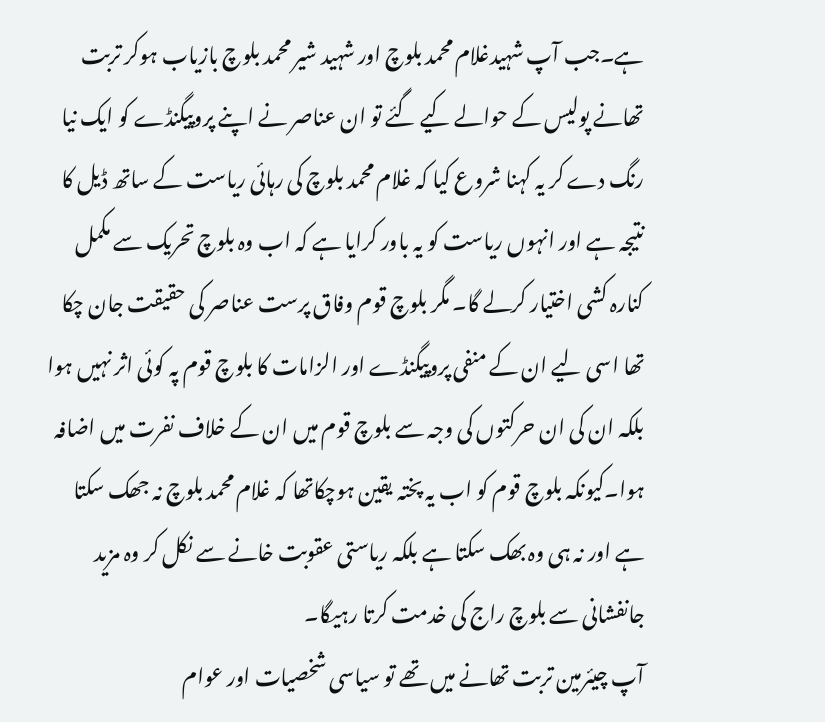ہے۔جب آپ شہیدغلام محمد بلوچ اور شہید شیر محمد بلوچ بازیاب ہوکر تربت تھانے پولیس کے حوالے کیے گئے تو ان عناصر نے اپنے پروپیگنڈے کو ایک نیا رنگ دے کر یہ کہنا شروع کیا کہ غلام محمد بلوچ کی رہائی ریاست کے ساتھ ڈیل کا نتیجہ ہے اور انہوں ریاست کو یہ باور کرایا ہے کہ اب وہ بلوچ تحریک سے مکمل کنارہ کشی اختیار کرلے گا۔ مگر بلوچ قوم وفاق پرست عناصر کی حقیقت جان چکا تھا اسی لیے ان کے منفی پروپیگنڈے اور الزامات کا بلوچ قوم پہ کوئی اثر نہیں ہوا بلکہ ان کی ان حرکتوں کی وجہ سے بلوچ قوم میں ان کے خلاف نفرت میں اضافہ ہوا۔کیونکہ بلوچ قوم کو اب یہ پختہ یقین ہوچکاتھا کہ غلام محمد بلوچ نہ جھک سکتا ہے اور نہ ہی وہ بھک سکتا ہے بلکہ ریاستی عقوبت خانے سے نکل کر وہ مزید جانفشانی سے بلوچ راج کی خدمت کرتا رہیگا۔
آپ چیئرمین تربت تھانے میں تھے تو سیاسی شخصیات اور عوام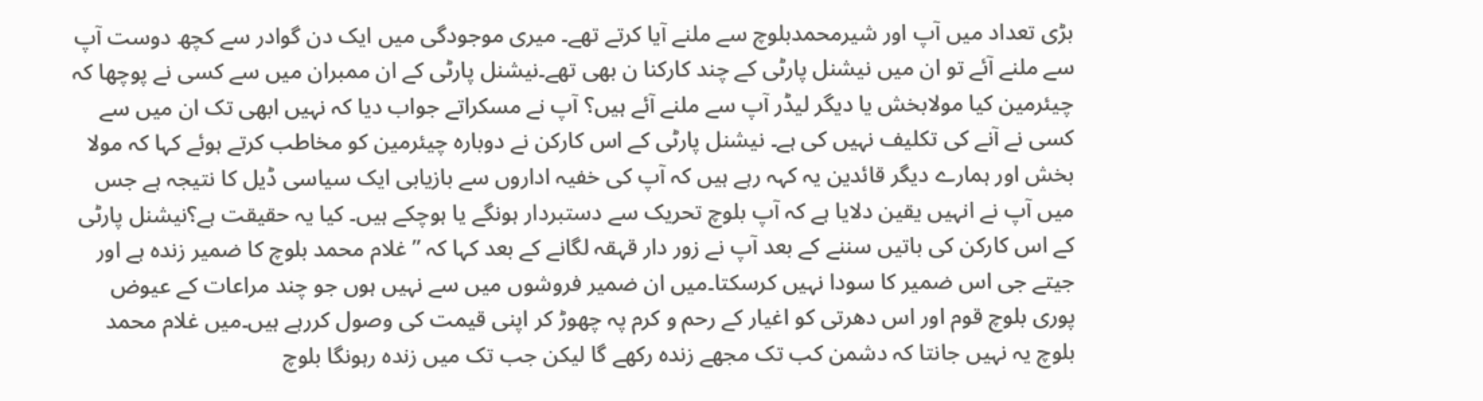بڑی تعداد میں آپ اور شیرمحمدبلوچ سے ملنے آیا کرتے تھے۔ میری موجودگی میں ایک دن گوادر سے کچھ دوست آپ سے ملنے آئے تو ان میں نیشنل پارٹی کے چند کارکنا ن بھی تھے۔نیشنل پارٹی کے ان ممبران میں سے کسی نے پوچھا کہ چیئرمین کیا مولابخش یا دیگر لیڈر آپ سے ملنے آئے ہیں؟ آپ نے مسکراتے جواب دیا کہ نہیں ابھی تک ان میں سے کسی نے آنے کی تکلیف نہیں کی ہے۔ نیشنل پارٹی کے اس کارکن نے دوبارہ چیئرمین کو مخاطب کرتے ہوئے کہا کہ مولا بخش اور ہمارے دیگر قائدین یہ کہہ رہے ہیں کہ آپ کی خفیہ اداروں سے بازیابی ایک سیاسی ڈیل کا نتیجہ ہے جس میں آپ نے انہیں یقین دلایا ہے کہ آپ بلوچ تحریک سے دستبردار ہونگے یا ہوچکے ہیں۔ کیا یہ حقیقت ہے؟نیشنل پارٹی کے اس کارکن کی باتیں سننے کے بعد آپ نے زور دار قہقہ لگانے کے بعد کہا کہ ” غلام محمد بلوچ کا ضمیر زندہ ہے اور جیتے جی اس ضمیر کا سودا نہیں کرسکتا۔میں ان ضمیر فروشوں میں سے نہیں ہوں جو چند مراعات کے عیوض پوری بلوچ قوم اور اس دھرتی کو اغیار کے رحم و کرم پہ چھوڑ کر اپنی قیمت کی وصول کررہے ہیں۔میں غلام محمد بلوچ یہ نہیں جانتا کہ دشمن کب تک مجھے زندہ رکھے گا لیکن جب تک میں زندہ رہونگا بلوچ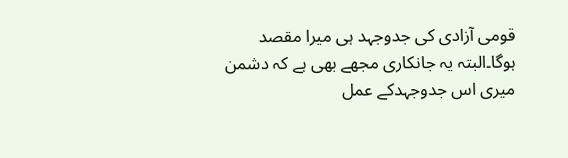قومی آزادی کی جدوجہد ہی میرا مقصد ہوگا۔البتہ یہ جانکاری مجھے بھی ہے کہ دشمن میری اس جدوجہدکے عمل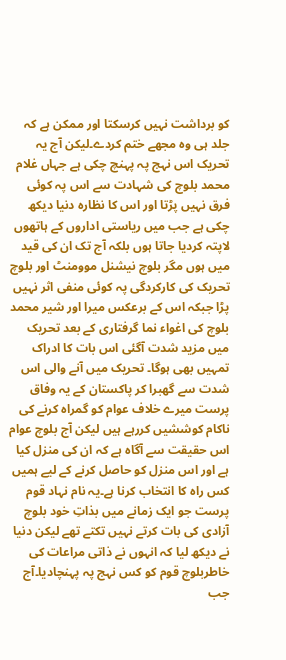کو برداشت نہیں کرسکتا اور ممکن ہے کہ جلد ہی وہ مجھے ختم کردے۔لیکن آج یہ تحریک اس نہج پہ پہنچ چکی ہے جہاں غلام محمد بلوچ کی شہادت سے اس پہ کوئی فرق نہیں پڑتا اور اس کا نظارہ دنیا دیکھ چکی ہے جب میں ریاستی اداروں کے ہاتھوں لاپتہ کردیا جاتا ہوں بلکہ آج تک ان کی قید میں ہوں مگر بلوچ نیشنل موومنٹ اور بلوچ تحریک کی کارکردگی پہ کوئی منفی اثر نہیں پڑا جبکہ اس کے برعکس میرا اور شیر محمد بلوچ کی اغواء نما گرفتاری کے بعد تحریک میں مزید شدت آگئی اس بات کا ادراک تمہیں بھی ہوگا۔ تحریک میں آنے والی اس شدت سے گھبرا کر پاکستان کے یہ وفاق پرست میرے خلاف عوام کو گمراہ کرنے کی ناکام کوششیں کررہے ہیں لیکن آج بلوچ عوام اس حقیقت سے آگاہ ہے کہ ان کی منزل کیا ہے اور اس منزل کو حاصل کرنے کے لیے ہمیں کس راہ کا انتخاب کرنا ہے۔یہ نام نہاد قوم پرست جو ایک زمانے میں بذاتِ خود بلوچ آزادی کی بات کرتے نہیں تکتے تھے لیکن دنیا نے دیکھ لیا کہ انہوں نے ذاتی مراعات کی خاطربلوچ قوم کو کس نہج پہ پہنچادیا۔آج جب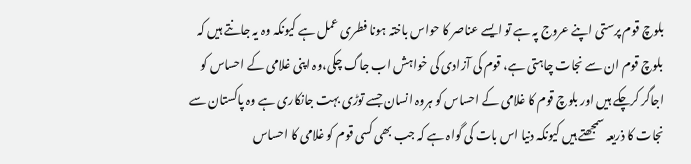بلوچ قوم پرستی اپنے عروج پہ ہے تو ایسے عناصر کا حواس باختہ ہونا فطری عمل ہے کیونکہ وہ یہ جانتے ہیں کہ بلوچ قوم ان سے نجات چاہتی ہے، قوم کی آزادی کی خواہش اب جاگ چکی،وہ اپنی غلامی کے احساس کو اجاگر کرچکے ہیں اور بلوچ قوم کا غلامی کے احساس کو ہروہ انسان جسے توڑی بہت جانکاری ہے وہ پاکستان سے نجات کا ذریعہ سمجھتے ہیں کیونکہ دنیا اس بات کی گواہ ہے کہ جب بھی کسی قوم کو غلامی کا احساس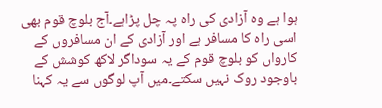ہوا ہے وہ آزادی کی راہ پہ چل پڑاہے۔آج بلوچ قوم بھی اسی راہ کا مسافر ہے اور آزادی کے ان مسافروں کے کارواں کو بلوچ قوم کے یہ سوداگر لاکھ کوشش کے باوجود روک نہیں سکتے۔میں آپ لوگوں سے یہ کہنا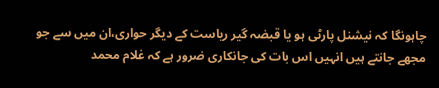چاہونگا کہ نیشنل پارٹی ہو یا قبضہ گیر ریاست کے دیگر حواری،ان میں سے جو مجھے جانتے ہیں انہیں اس بات کی جانکاری ضرور ہے کہ غلام محمد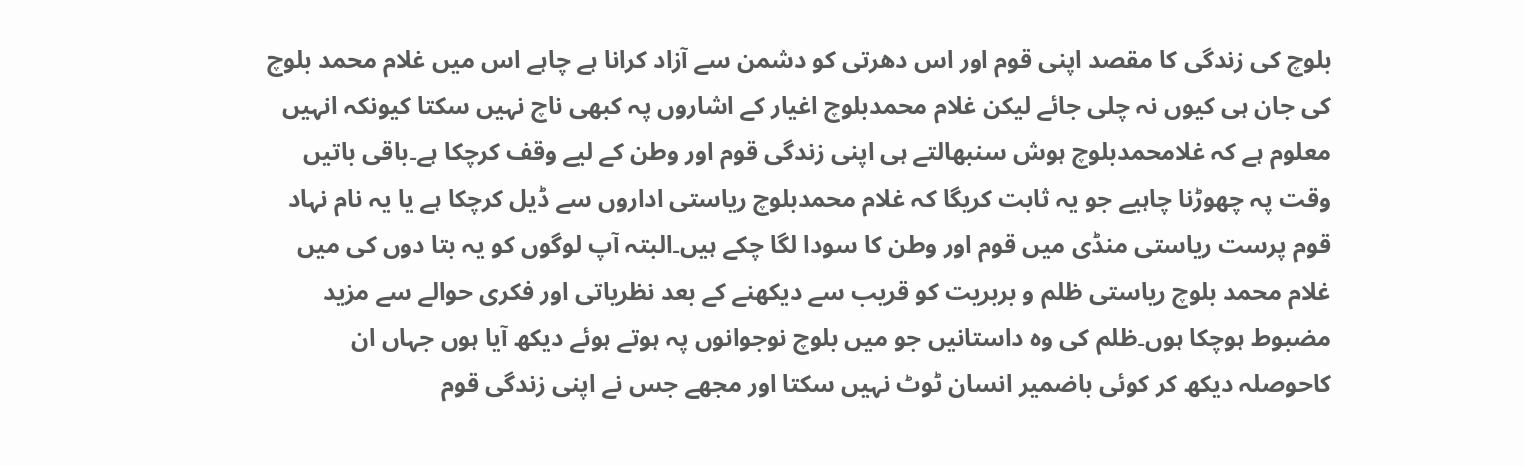بلوچ کی زندگی کا مقصد اپنی قوم اور اس دھرتی کو دشمن سے آزاد کرانا ہے چاہے اس میں غلام محمد بلوچ کی جان ہی کیوں نہ چلی جائے لیکن غلام محمدبلوچ اغیار کے اشاروں پہ کبھی ناچ نہیں سکتا کیونکہ انہیں معلوم ہے کہ غلامحمدبلوچ ہوش سنبھالتے ہی اپنی زندگی قوم اور وطن کے لیے وقف کرچکا ہے۔باقی باتیں وقت پہ چھوڑنا چاہیے جو یہ ثابت کریگا کہ غلام محمدبلوچ ریاستی اداروں سے ڈیل کرچکا ہے یا یہ نام نہاد قوم پرست ریاستی منڈی میں قوم اور وطن کا سودا لگا چکے ہیں۔البتہ آپ لوگوں کو یہ بتا دوں کی میں غلام محمد بلوچ ریاستی ظلم و بربریت کو قریب سے دیکھنے کے بعد نظریاتی اور فکری حوالے سے مزید مضبوط ہوچکا ہوں۔ظلم کی وہ داستانیں جو میں بلوچ نوجوانوں پہ ہوتے ہوئے دیکھ آیا ہوں جہاں ان کاحوصلہ دیکھ کر کوئی باضمیر انسان ٹوٹ نہیں سکتا اور مجھے جس نے اپنی زندگی قوم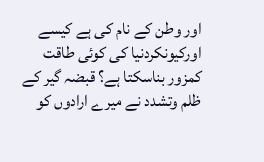اور وطن کے نام کی ہے کیسے اورکیونکردنیا کی کوئی طاقت کمزور بناسکتا ہے؟ قبضہ گیر کے ظلم وتشدد نے میرے ارادوں کو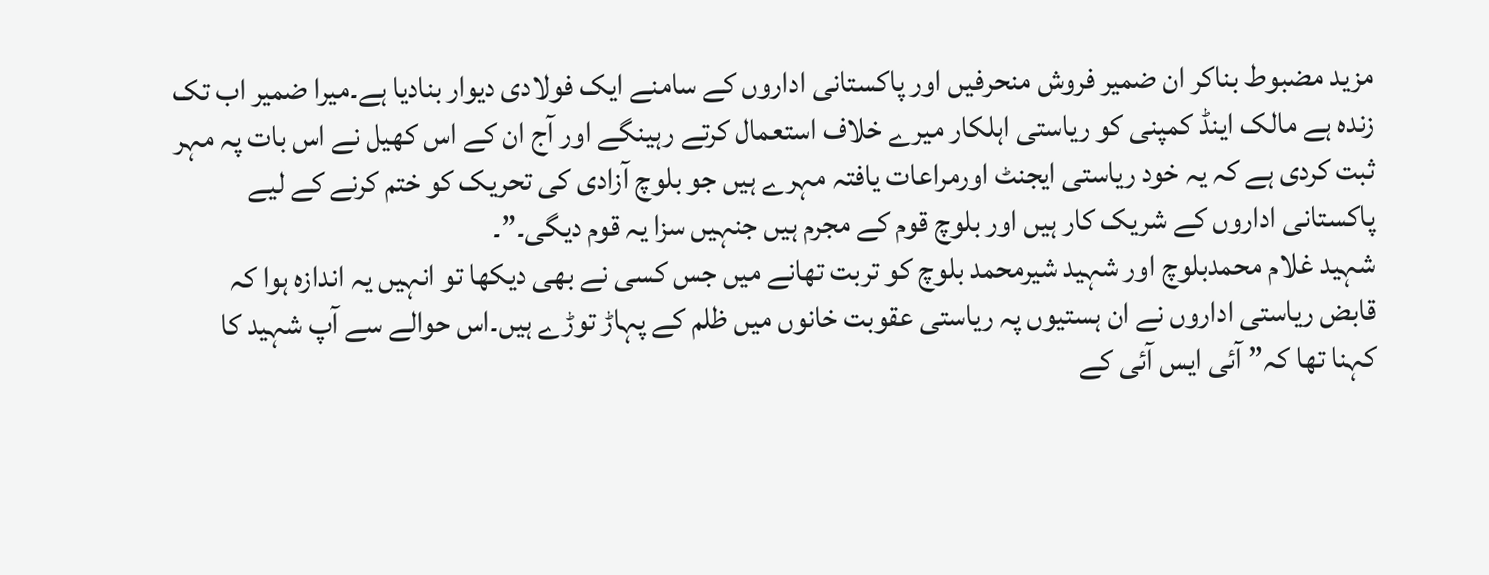مزید مضبوط بناکر ان ضمیر فروش منحرفیں اور پاکستانی اداروں کے سامنے ایک فولادی دیوار بنادیا ہے۔میرا ضمیر اب تک زندہ ہے مالک اینڈ کمپنی کو ریاستی اہلکار میرے خلاف استعمال کرتے رہینگے اور آج ان کے اس کھیل نے اس بات پہ مہر ثبت کردی ہے کہ یہ خود ریاستی ایجنٹ اورمراعات یافتہ مہرے ہیں جو بلوچ آزادی کی تحریک کو ختم کرنے کے لیے پاکستانی اداروں کے شریک کار ہیں اور بلوچ قوم کے مجرم ہیں جنہیں سزا یہ قوم دیگی۔”۔
شہید غلام محمدبلوچ اور شہید شیرمحمد بلوچ کو تربت تھانے میں جس کسی نے بھی دیکھا تو انہیں یہ اندازہ ہوا کہ قابض ریاستی اداروں نے ان ہستیوں پہ ریاستی عقوبت خانوں میں ظلم کے پہاڑ توڑے ہیں۔اس حوالے سے آپ شہید کا کہنا تھا کہ” آئی ایس آئی کے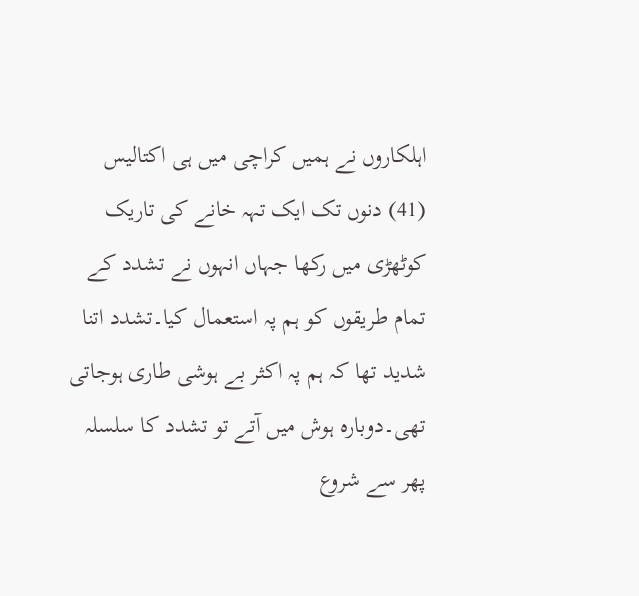اہلکاروں نے ہمیں کراچی میں ہی اکتالیس (41) دنوں تک ایک تہہ خانے کی تاریک کوٹھڑی میں رکھا جہاں انہوں نے تشدد کے تمام طریقوں کو ہم پہ استعمال کیا۔تشدد اتنا شدید تھا کہ ہم پہ اکثر بے ہوشی طاری ہوجاتی تھی۔دوبارہ ہوش میں آتے تو تشدد کا سلسلہ پھر سے شروع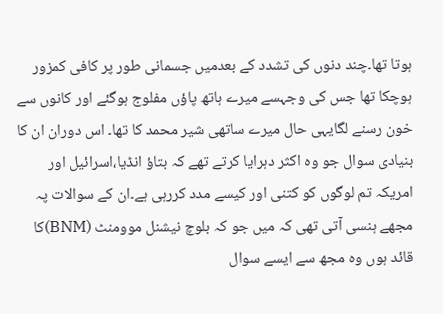ہوتا تھا۔چند دنوں کی تشدد کے بعدمیں جسمانی طور پر کافی کمزور ہوچکا تھا جس کی وجہسے میرے ہاتھ پاؤں مفلوج ہوگئے اور کانوں سے خون رسنے لگایہی حال میرے ساتھی شیر محمد کا تھا۔ اس دوران ان کا بنیادی سوال جو وہ اکثر دہرایا کرتے تھے کہ بتاؤ انڈیا،اسرائیل اور امریکہ تم لوگوں کو کتنی اور کیسے مدد کررہی ہے۔ان کے سوالات پہ مجھے ہنسی آتی تھی کہ میں جو کہ بلوچ نیشنل موومنٹ (BNM)کا قائد ہوں وہ مجھ سے ایسے سوال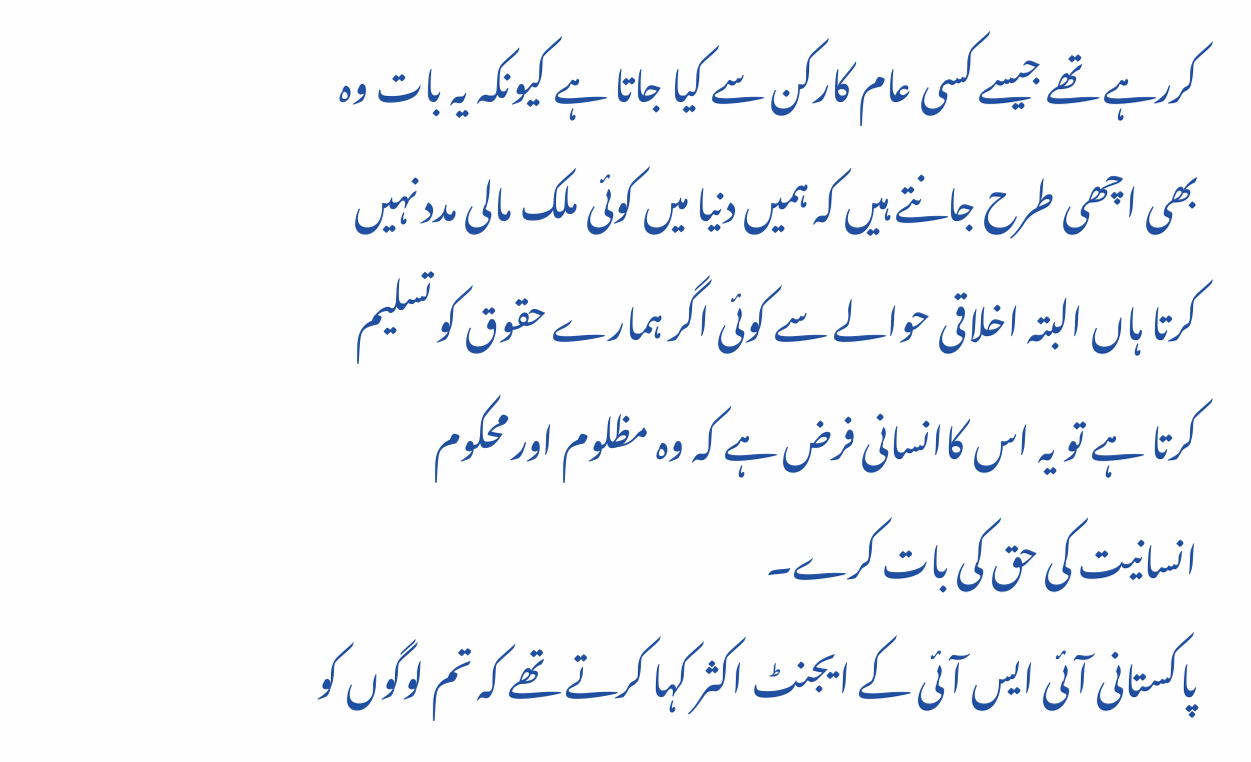کررہے تھے جیسے کسی عام کارکن سے کیا جاتا ہے کیونکہ یہ بات وہ بھی اچھی طرح جانتے ہیں کہ ہمیں دنیا میں کوئی ملک مالی مدد نہیں کرتا ہاں البتہ اخلاقی حوالے سے کوئی اگر ہمارے حقوق کو تسلیم کرتا ہے تو یہ اس کاانسانی فرض ہے کہ وہ مظلوم اور محکوم انسانیت کی حق کی بات کرے۔
پاکستانی آئی ایس آئی کے ایجنٹ اکثر کہا کرتے تھے کہ تم لوگوں کو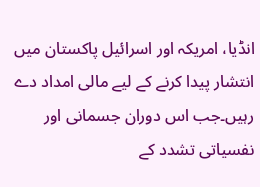انڈیا، امریکہ اور اسرائیل پاکستان میں انتشار پیدا کرنے کے لیے مالی امداد دے رہیں۔جب اس دوران جسمانی اور نفسیاتی تشدد کے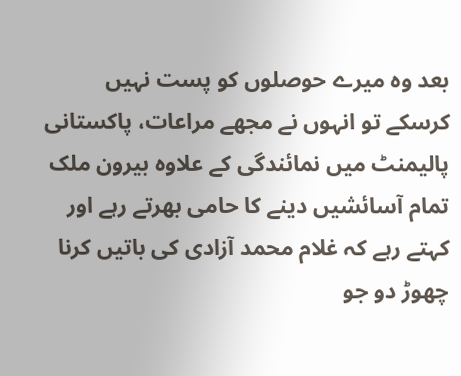بعد وہ میرے حوصلوں کو پست نہیں کرسکے تو انہوں نے مجھے مراعات، پاکستانی پالیمنٹ میں نمائندگی کے علاوہ بیرون ملک تمام آسائشیں دینے کا حامی بھرتے رہے اور کہتے رہے کہ غلام محمد آزادی کی باتیں کرنا چھوڑ دو جو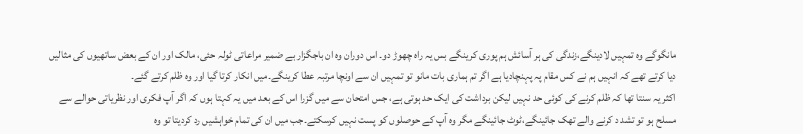مانگوگے وہ تمہیں لادینگے،زندگی کی ہر آسائش ہم پوری کرینگے بس یہ راہ چھوڑ دو۔ اس دوران وہ ان باجگزار بے ضمیر مراعاتی ٹولہ حئی، مالک اور ان کے بعض ساتھیوں کی مثالیں دیا کرتے تھے کہ انہیں ہم نے کس مقام پہ پہنچادیا ہے اگر تم ہماری بات مانو تو تمہیں ان سے اونچا مرتبہ عطا کرینگے۔میں انکار کرتا گیا اور وہ ظلم کرتے گئے۔
اکثر یہ سنتا تھا کہ ظلم کرنے کی کوئی حد نہیں لیکن برداشت کی ایک حد ہوتی ہے، جس امتحان سے میں گزرا اس کے بعد میں یہ کہتا ہوں کہ اگر آپ فکری اور نظریاتی حوالے سے مسلح ہو تو تشد د کرنے والے تھک جائینگے،ٹوٹ جائینگے مگر وہ آپ کے حوصلوں کو پست نہیں کرسکتے۔جب میں ان کی تمام خواہشیں رد کردیتا تو وہ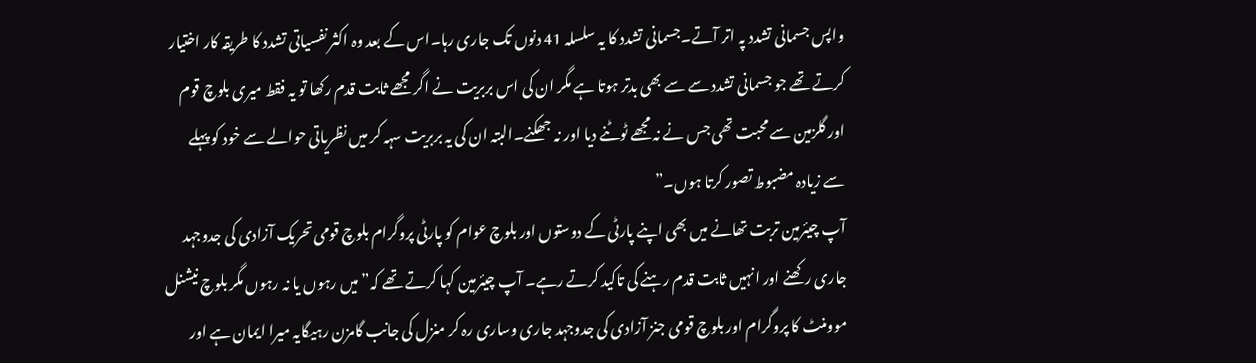واپس جسمانی تشدد پہ اتر آتے۔جسمانی تشدد کا یہ سلسلہ 41 دنوں تک جاری رہا۔اس کے بعد وہ اکثر نفسیاتی تشدد کا طریقہ کار اختیار کرتے تھے جو جسمانی تشدد سے سے بھی بدتر ہوتا ہے مگر ان کی اس بربریت نے اگر مجھے ثابت قدم رکھا تو یہ فقط میری بلوچ قوم اور گلزمین سے محبت تھی جس نے نہ مجھے ٹوٹنے دیا اور نہ جھکنے۔البتہ ان کی یہ بربریت سہہ کر میں نظریاتی حوالے سے خود کو پہلے سے زیادہ مضبوط تصور کرتا ہوں۔”
آپ چیئرمین تربت تھانے میں بھی اپنے پارٹی کے دوستوں اور بلوچ عوام کو پارٹی پروگرام بلوچ قومی تحریک آزادی کی جدوجہد جاری رکھنے اور انہیں ثابت قدم رہنے کی تاکید کرتے رہے۔ آپ چیئرمین کہا کرتے تھے کہ” میں رہوں یا نہ رہوں مگر بلوچ نیشنل موومنٹ کا پروگرام اور بلوچ قومی جنز آزادی کی جدوجہد جاری وساری رہ کر منزل کی جانب گامزن رہیگایہ میرا ایمان ہے اور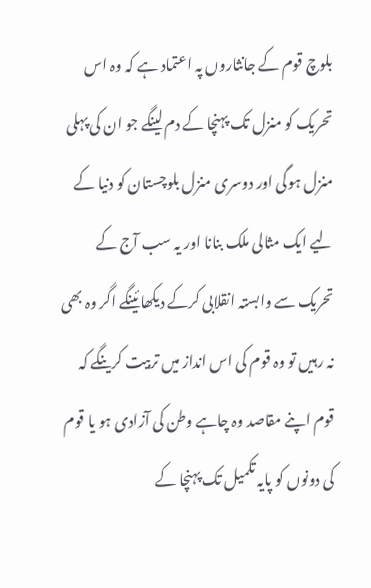بلوچ قوم کے جانثاروں پہ اعتماد ہے کہ وہ اس تحریک کو منزل تک پہنچا کے دم لینگے جو ان کی پہلی منزل ہوگی اور دوسری منزل بلوچستان کو دنیا کے لیے ایک مثالی ملک بنانا اور یہ سب آج کے تحریک سے وابستہ انقلابی کرکے دیکھائینگے اگر وہ بھی نہ رہیں تو وہ قوم کی اس انداز میں تربیت کرینگے کہ قوم اپنے مقاصد وہ چاہے وطن کی آزادی ہو یا قوم کی دونوں کو پایہ تکمیل تک پہنچا کے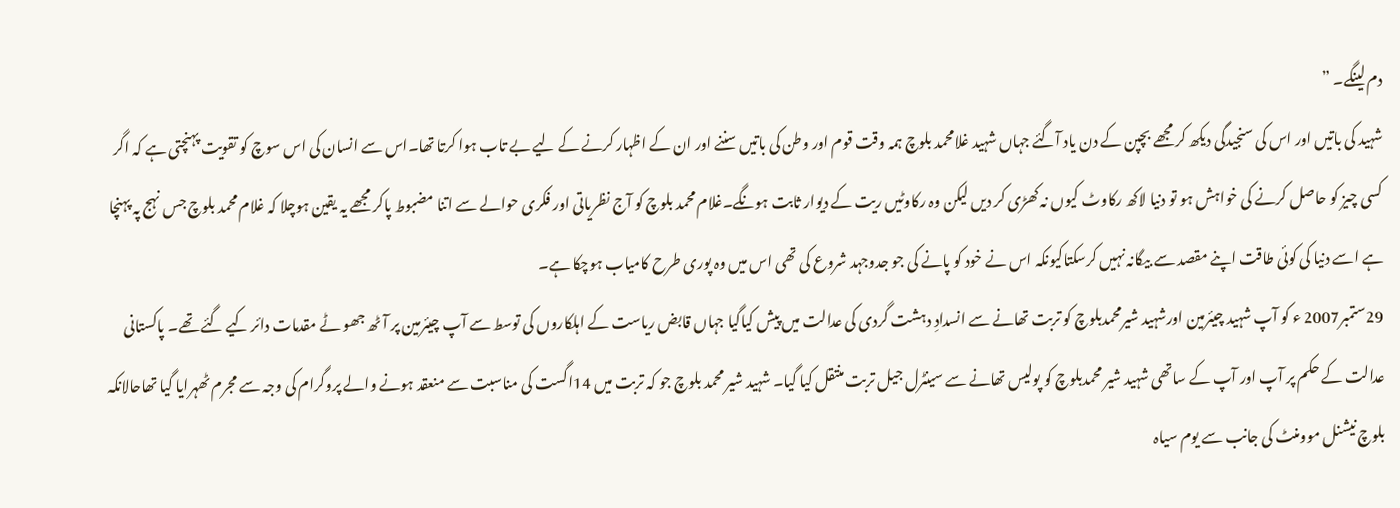دم لینگے۔ ”
شہید کی باتیں اور اس کی سنجیدگی دیکھ کر مجھے بچپن کے دن یاد آگئے جہاں شہید غلامحمد بلوچ ہمہ وقت قوم اور وطن کی باتیں سننے اور ان کے اظہار کرنے کے لیے بے تاب ہوا کرتا تھا۔اس سے انسان کی اس سوچ کو تقویت پہنچتی ہے کہ اگر کسی چیز کو حاصل کرنے کی خواہش ہو تو دنیا لاکھ رکاوٹ کیوں نہ کھڑی کر دیں لیکن وہ رکاوٹیں ریت کے دیوار ثابت ہونگے۔غلام محمد بلوچ کو آج نظریاتی اور فکری حوالے سے اتنا مضبوط پاکر مجھے یہ یقین ہوچلا کہ غلام محمد بلوچ جس نہج پہ پہنچا ہے اسے دنیا کی کوئی طاقت اپنے مقصد سے بیگانہ نہیں کرسکتاکیونکہ اس نے خود کو پانے کی جو جدوجہد شروع کی تھی اس میں وہ پوری طرح کامیاب ہوچکا ہے۔
29ستمبر2007 ء کو آپ شہید چیئرمین اورشہید شیرمحمدبلوچ کو تربت تھانے سے انسدادِ دہشت گردی کی عدالت میں پیش کیاگیا جہاں قابض ریاست کے اہلکاروں کی توسط سے آپ چیئرمین پر آٹھ جھو ٹے مقدمات دائر کیے گئے تھے۔ پاکستانی عدالت کے حکم پر آپ اور آپ کے ساتھی شہید شیر محمدبلوچ کو پولیس تھانے سے سینٹرل جیل تربت منتقل کیا گیا۔ شہید شیر محمد بلوچ جو کہ تربت میں 14اگست کی مناسبت سے منعقد ہونے والے پروگرام کی وجہ سے مجرم ٹھہرایا گیا تھاحالانکہ بلوچ نیشنل موومنٹ کی جانب سے یوم سیاہ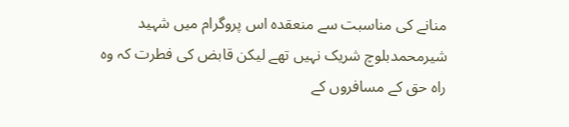منانے کی مناسبت سے منعقدہ اس پروگرام میں شہید شیرمحمدبلوچ شریک نہیں تھے لیکن قابض کی فطرت کہ وہ راہ حق کے مسافروں کے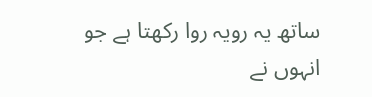ساتھ یہ رویہ روا رکھتا ہے جو انہوں نے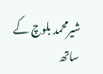شیرمحمد بلوچ کے ساتھ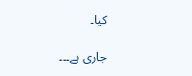کیا۔

جاری ہے۔۔۔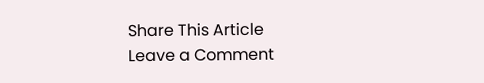Share This Article
Leave a Comment